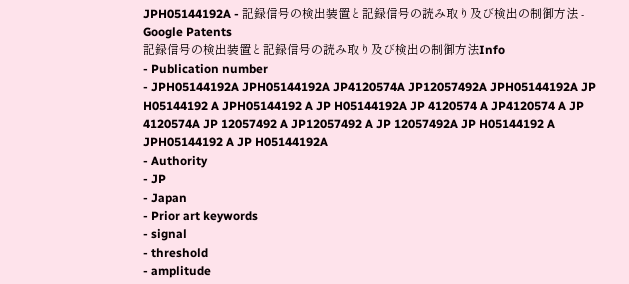JPH05144192A - 記録信号の検出装置と記録信号の読み取り及び検出の制御方法 - Google Patents
記録信号の検出装置と記録信号の読み取り及び検出の制御方法Info
- Publication number
- JPH05144192A JPH05144192A JP4120574A JP12057492A JPH05144192A JP H05144192 A JPH05144192 A JP H05144192A JP 4120574 A JP4120574 A JP 4120574A JP 12057492 A JP12057492 A JP 12057492A JP H05144192 A JPH05144192 A JP H05144192A
- Authority
- JP
- Japan
- Prior art keywords
- signal
- threshold
- amplitude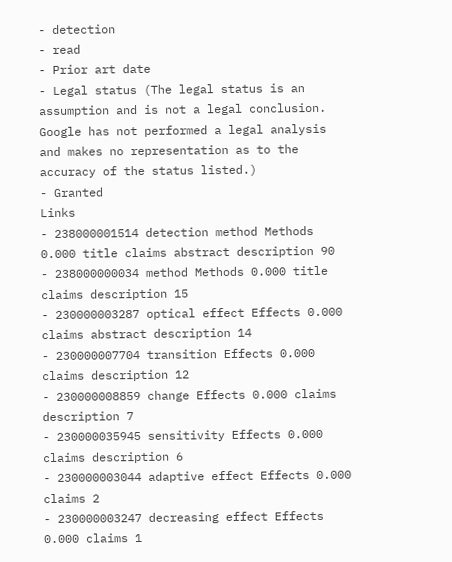- detection
- read
- Prior art date
- Legal status (The legal status is an assumption and is not a legal conclusion. Google has not performed a legal analysis and makes no representation as to the accuracy of the status listed.)
- Granted
Links
- 238000001514 detection method Methods 0.000 title claims abstract description 90
- 238000000034 method Methods 0.000 title claims description 15
- 230000003287 optical effect Effects 0.000 claims abstract description 14
- 230000007704 transition Effects 0.000 claims description 12
- 230000008859 change Effects 0.000 claims description 7
- 230000035945 sensitivity Effects 0.000 claims description 6
- 230000003044 adaptive effect Effects 0.000 claims 2
- 230000003247 decreasing effect Effects 0.000 claims 1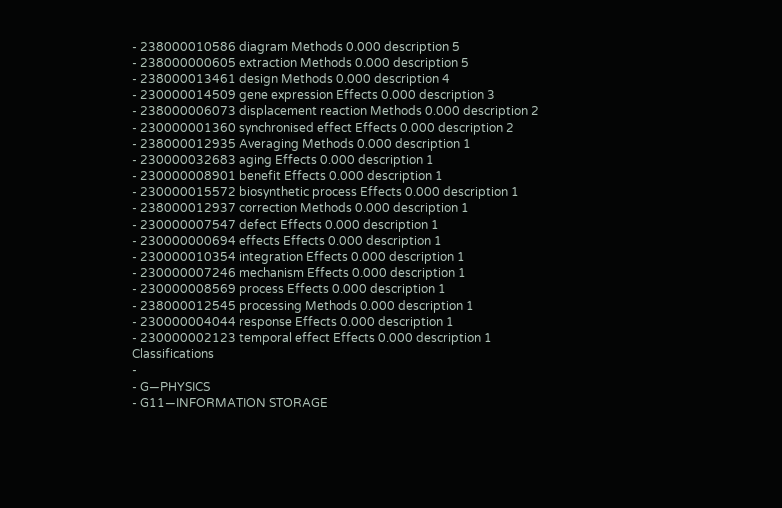- 238000010586 diagram Methods 0.000 description 5
- 238000000605 extraction Methods 0.000 description 5
- 238000013461 design Methods 0.000 description 4
- 230000014509 gene expression Effects 0.000 description 3
- 238000006073 displacement reaction Methods 0.000 description 2
- 230000001360 synchronised effect Effects 0.000 description 2
- 238000012935 Averaging Methods 0.000 description 1
- 230000032683 aging Effects 0.000 description 1
- 230000008901 benefit Effects 0.000 description 1
- 230000015572 biosynthetic process Effects 0.000 description 1
- 238000012937 correction Methods 0.000 description 1
- 230000007547 defect Effects 0.000 description 1
- 230000000694 effects Effects 0.000 description 1
- 230000010354 integration Effects 0.000 description 1
- 230000007246 mechanism Effects 0.000 description 1
- 230000008569 process Effects 0.000 description 1
- 238000012545 processing Methods 0.000 description 1
- 230000004044 response Effects 0.000 description 1
- 230000002123 temporal effect Effects 0.000 description 1
Classifications
-
- G—PHYSICS
- G11—INFORMATION STORAGE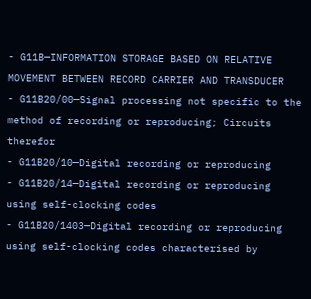- G11B—INFORMATION STORAGE BASED ON RELATIVE MOVEMENT BETWEEN RECORD CARRIER AND TRANSDUCER
- G11B20/00—Signal processing not specific to the method of recording or reproducing; Circuits therefor
- G11B20/10—Digital recording or reproducing
- G11B20/14—Digital recording or reproducing using self-clocking codes
- G11B20/1403—Digital recording or reproducing using self-clocking codes characterised by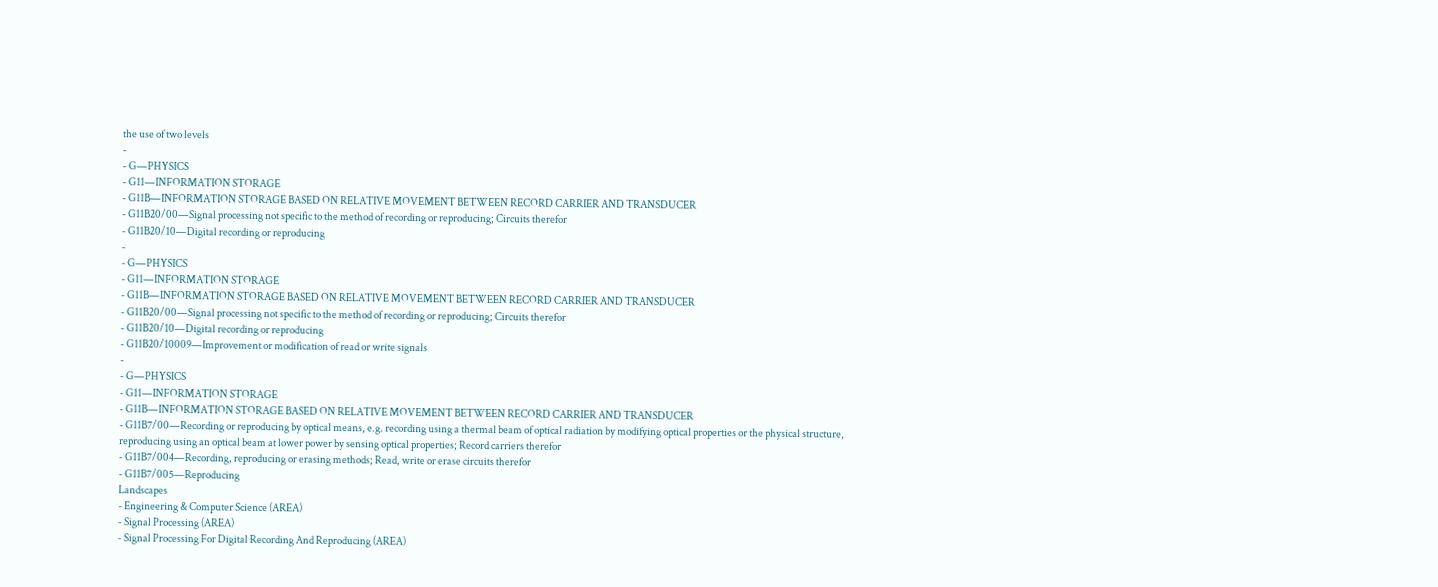the use of two levels
-
- G—PHYSICS
- G11—INFORMATION STORAGE
- G11B—INFORMATION STORAGE BASED ON RELATIVE MOVEMENT BETWEEN RECORD CARRIER AND TRANSDUCER
- G11B20/00—Signal processing not specific to the method of recording or reproducing; Circuits therefor
- G11B20/10—Digital recording or reproducing
-
- G—PHYSICS
- G11—INFORMATION STORAGE
- G11B—INFORMATION STORAGE BASED ON RELATIVE MOVEMENT BETWEEN RECORD CARRIER AND TRANSDUCER
- G11B20/00—Signal processing not specific to the method of recording or reproducing; Circuits therefor
- G11B20/10—Digital recording or reproducing
- G11B20/10009—Improvement or modification of read or write signals
-
- G—PHYSICS
- G11—INFORMATION STORAGE
- G11B—INFORMATION STORAGE BASED ON RELATIVE MOVEMENT BETWEEN RECORD CARRIER AND TRANSDUCER
- G11B7/00—Recording or reproducing by optical means, e.g. recording using a thermal beam of optical radiation by modifying optical properties or the physical structure, reproducing using an optical beam at lower power by sensing optical properties; Record carriers therefor
- G11B7/004—Recording, reproducing or erasing methods; Read, write or erase circuits therefor
- G11B7/005—Reproducing
Landscapes
- Engineering & Computer Science (AREA)
- Signal Processing (AREA)
- Signal Processing For Digital Recording And Reproducing (AREA)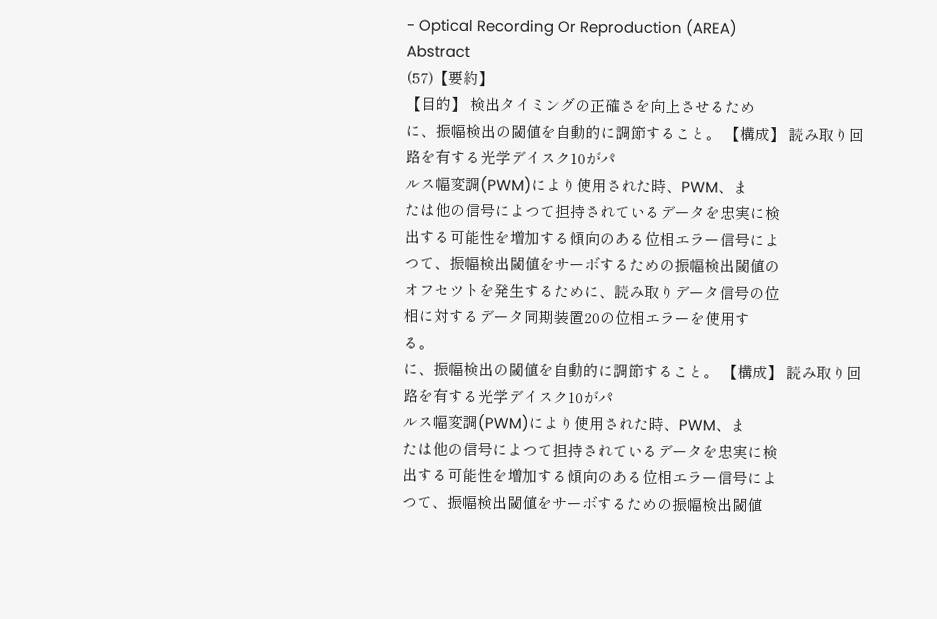- Optical Recording Or Reproduction (AREA)
Abstract
(57)【要約】
【目的】 検出タイミングの正確さを向上させるため
に、振幅検出の閾値を自動的に調節すること。 【構成】 読み取り回路を有する光学デイスク10がパ
ルス幅変調(PWM)により使用された時、PWM、ま
たは他の信号によつて担持されているデータを忠実に検
出する可能性を増加する傾向のある位相エラー信号によ
つて、振幅検出閾値をサーボするための振幅検出閾値の
オフセツトを発生するために、読み取りデータ信号の位
相に対するデータ同期装置20の位相エラーを使用す
る。
に、振幅検出の閾値を自動的に調節すること。 【構成】 読み取り回路を有する光学デイスク10がパ
ルス幅変調(PWM)により使用された時、PWM、ま
たは他の信号によつて担持されているデータを忠実に検
出する可能性を増加する傾向のある位相エラー信号によ
つて、振幅検出閾値をサーボするための振幅検出閾値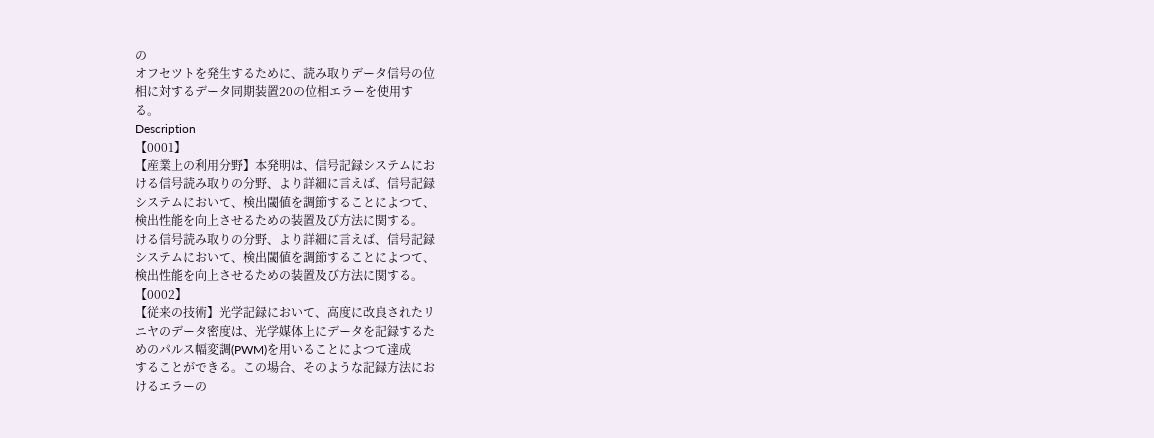の
オフセツトを発生するために、読み取りデータ信号の位
相に対するデータ同期装置20の位相エラーを使用す
る。
Description
【0001】
【産業上の利用分野】本発明は、信号記録システムにお
ける信号読み取りの分野、より詳細に言えば、信号記録
システムにおいて、検出閾値を調節することによつて、
検出性能を向上させるための装置及び方法に関する。
ける信号読み取りの分野、より詳細に言えば、信号記録
システムにおいて、検出閾値を調節することによつて、
検出性能を向上させるための装置及び方法に関する。
【0002】
【従来の技術】光学記録において、高度に改良されたリ
ニヤのデータ密度は、光学媒体上にデータを記録するた
めのパルス幅変調(PWM)を用いることによつて達成
することができる。この場合、そのような記録方法にお
けるエラーの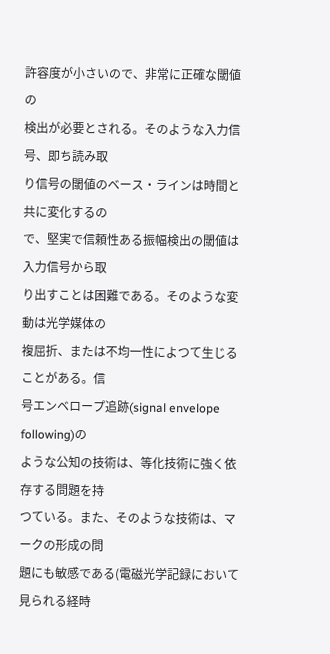許容度が小さいので、非常に正確な閾値の
検出が必要とされる。そのような入力信号、即ち読み取
り信号の閾値のベース・ラインは時間と共に変化するの
で、堅実で信頼性ある振幅検出の閾値は入力信号から取
り出すことは困難である。そのような変動は光学媒体の
複屈折、または不均一性によつて生じることがある。信
号エンベロープ追跡(signal envelope following)の
ような公知の技術は、等化技術に強く依存する問題を持
つている。また、そのような技術は、マークの形成の問
題にも敏感である(電磁光学記録において見られる経時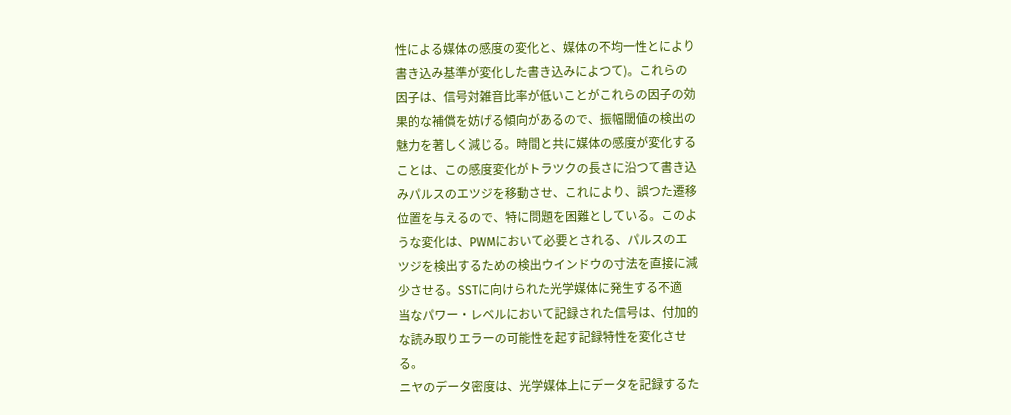性による媒体の感度の変化と、媒体の不均一性とにより
書き込み基準が変化した書き込みによつて)。これらの
因子は、信号対雑音比率が低いことがこれらの因子の効
果的な補償を妨げる傾向があるので、振幅閾値の検出の
魅力を著しく減じる。時間と共に媒体の感度が変化する
ことは、この感度変化がトラツクの長さに沿つて書き込
みパルスのエツジを移動させ、これにより、誤つた遷移
位置を与えるので、特に問題を困難としている。このよ
うな変化は、PWMにおいて必要とされる、パルスのエ
ツジを検出するための検出ウインドウの寸法を直接に減
少させる。SSTに向けられた光学媒体に発生する不適
当なパワー・レベルにおいて記録された信号は、付加的
な読み取りエラーの可能性を起す記録特性を変化させ
る。
ニヤのデータ密度は、光学媒体上にデータを記録するた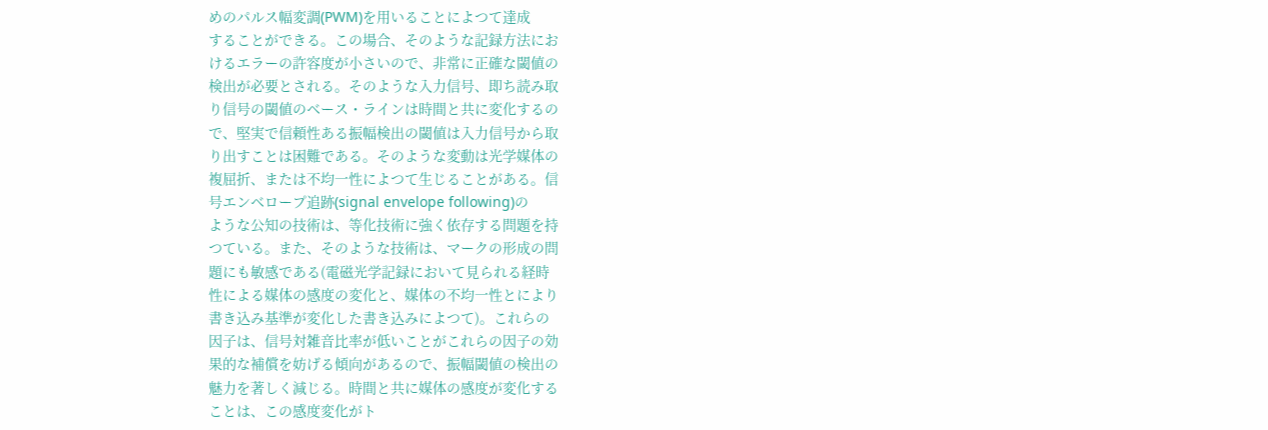めのパルス幅変調(PWM)を用いることによつて達成
することができる。この場合、そのような記録方法にお
けるエラーの許容度が小さいので、非常に正確な閾値の
検出が必要とされる。そのような入力信号、即ち読み取
り信号の閾値のベース・ラインは時間と共に変化するの
で、堅実で信頼性ある振幅検出の閾値は入力信号から取
り出すことは困難である。そのような変動は光学媒体の
複屈折、または不均一性によつて生じることがある。信
号エンベロープ追跡(signal envelope following)の
ような公知の技術は、等化技術に強く依存する問題を持
つている。また、そのような技術は、マークの形成の問
題にも敏感である(電磁光学記録において見られる経時
性による媒体の感度の変化と、媒体の不均一性とにより
書き込み基準が変化した書き込みによつて)。これらの
因子は、信号対雑音比率が低いことがこれらの因子の効
果的な補償を妨げる傾向があるので、振幅閾値の検出の
魅力を著しく減じる。時間と共に媒体の感度が変化する
ことは、この感度変化がト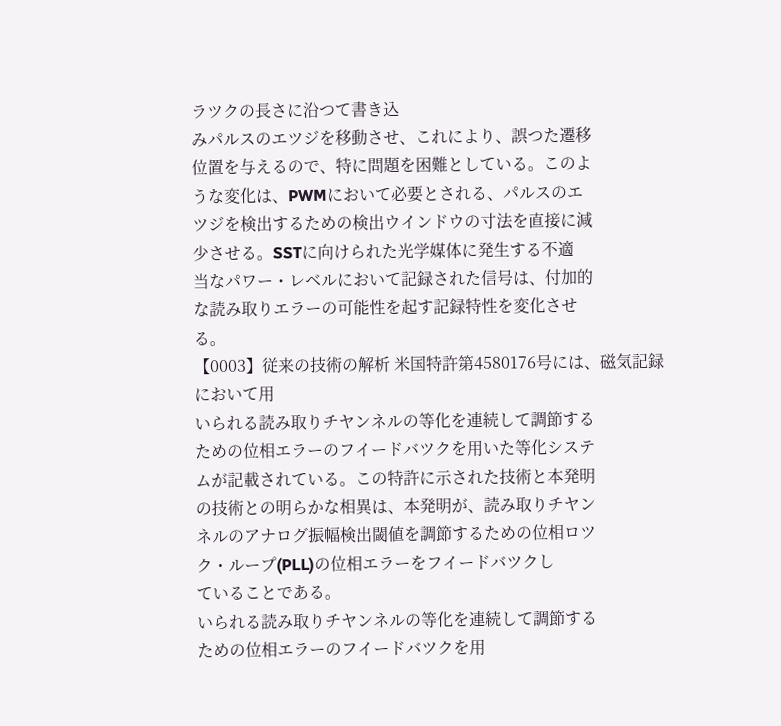ラツクの長さに沿つて書き込
みパルスのエツジを移動させ、これにより、誤つた遷移
位置を与えるので、特に問題を困難としている。このよ
うな変化は、PWMにおいて必要とされる、パルスのエ
ツジを検出するための検出ウインドウの寸法を直接に減
少させる。SSTに向けられた光学媒体に発生する不適
当なパワー・レベルにおいて記録された信号は、付加的
な読み取りエラーの可能性を起す記録特性を変化させ
る。
【0003】従来の技術の解析 米国特許第4580176号には、磁気記録において用
いられる読み取りチヤンネルの等化を連続して調節する
ための位相エラーのフイードバツクを用いた等化システ
ムが記載されている。この特許に示された技術と本発明
の技術との明らかな相異は、本発明が、読み取りチヤン
ネルのアナログ振幅検出閾値を調節するための位相ロツ
ク・ループ(PLL)の位相エラーをフイードバツクし
ていることである。
いられる読み取りチヤンネルの等化を連続して調節する
ための位相エラーのフイードバツクを用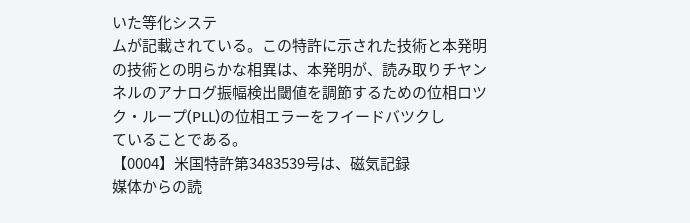いた等化システ
ムが記載されている。この特許に示された技術と本発明
の技術との明らかな相異は、本発明が、読み取りチヤン
ネルのアナログ振幅検出閾値を調節するための位相ロツ
ク・ループ(PLL)の位相エラーをフイードバツクし
ていることである。
【0004】米国特許第3483539号は、磁気記録
媒体からの読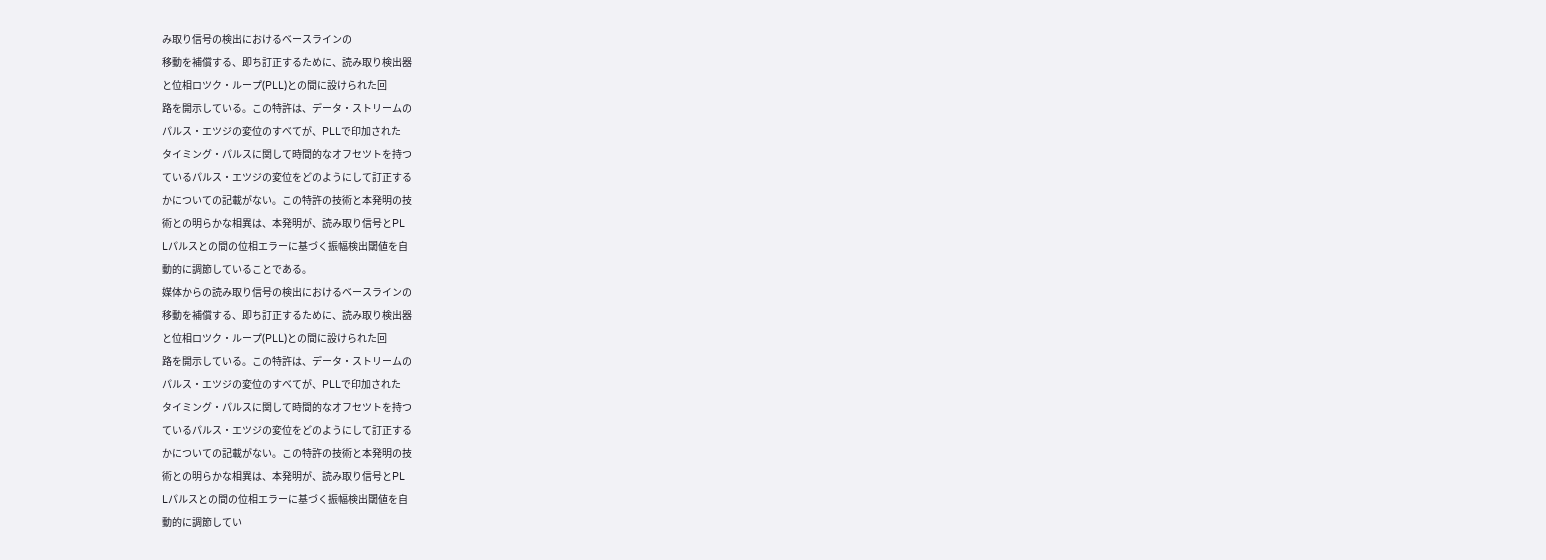み取り信号の検出におけるベースラインの
移動を補償する、即ち訂正するために、読み取り検出器
と位相ロツク・ループ(PLL)との間に設けられた回
路を開示している。この特許は、データ・ストリームの
パルス・エツジの変位のすべてが、PLLで印加された
タイミング・パルスに関して時間的なオフセツトを持つ
ているパルス・エツジの変位をどのようにして訂正する
かについての記載がない。この特許の技術と本発明の技
術との明らかな相異は、本発明が、読み取り信号とPL
Lパルスとの間の位相エラーに基づく振幅検出閾値を自
動的に調節していることである。
媒体からの読み取り信号の検出におけるベースラインの
移動を補償する、即ち訂正するために、読み取り検出器
と位相ロツク・ループ(PLL)との間に設けられた回
路を開示している。この特許は、データ・ストリームの
パルス・エツジの変位のすべてが、PLLで印加された
タイミング・パルスに関して時間的なオフセツトを持つ
ているパルス・エツジの変位をどのようにして訂正する
かについての記載がない。この特許の技術と本発明の技
術との明らかな相異は、本発明が、読み取り信号とPL
Lパルスとの間の位相エラーに基づく振幅検出閾値を自
動的に調節してい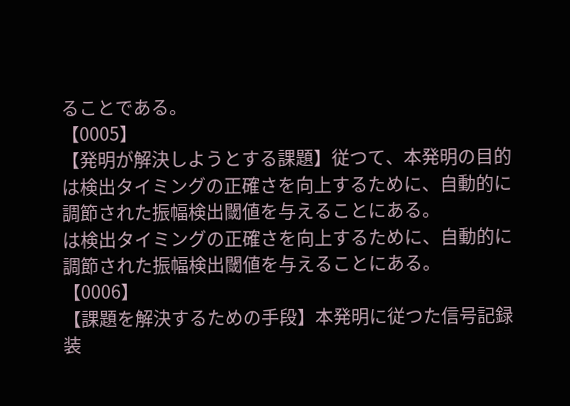ることである。
【0005】
【発明が解決しようとする課題】従つて、本発明の目的
は検出タイミングの正確さを向上するために、自動的に
調節された振幅検出閾値を与えることにある。
は検出タイミングの正確さを向上するために、自動的に
調節された振幅検出閾値を与えることにある。
【0006】
【課題を解決するための手段】本発明に従つた信号記録
装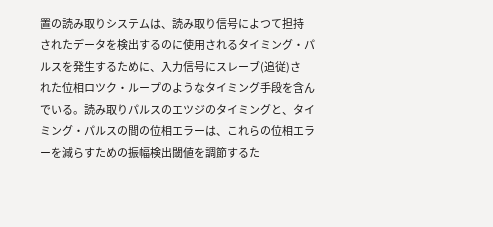置の読み取りシステムは、読み取り信号によつて担持
されたデータを検出するのに使用されるタイミング・パ
ルスを発生するために、入力信号にスレーブ(追従)さ
れた位相ロツク・ループのようなタイミング手段を含ん
でいる。読み取りパルスのエツジのタイミングと、タイ
ミング・パルスの間の位相エラーは、これらの位相エラ
ーを減らすための振幅検出閾値を調節するた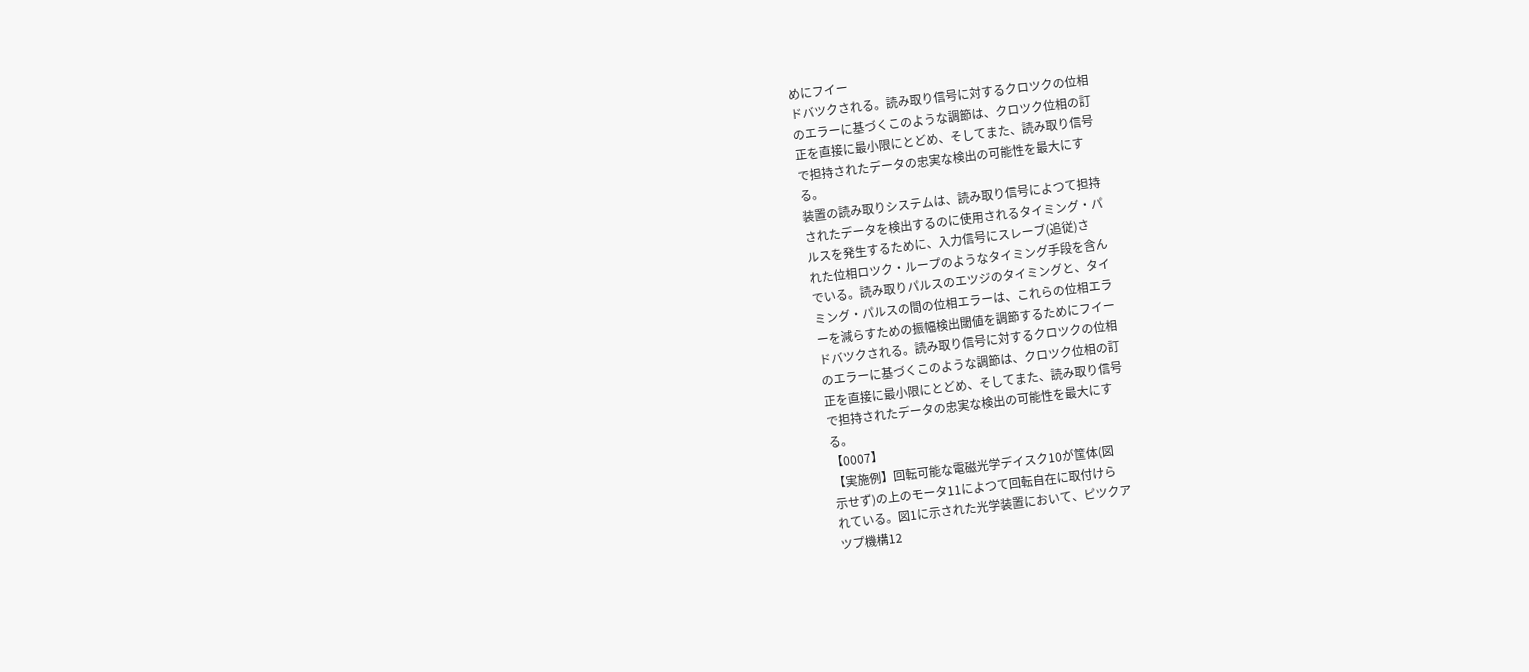めにフイー
ドバツクされる。読み取り信号に対するクロツクの位相
のエラーに基づくこのような調節は、クロツク位相の訂
正を直接に最小限にとどめ、そしてまた、読み取り信号
で担持されたデータの忠実な検出の可能性を最大にす
る。
装置の読み取りシステムは、読み取り信号によつて担持
されたデータを検出するのに使用されるタイミング・パ
ルスを発生するために、入力信号にスレーブ(追従)さ
れた位相ロツク・ループのようなタイミング手段を含ん
でいる。読み取りパルスのエツジのタイミングと、タイ
ミング・パルスの間の位相エラーは、これらの位相エラ
ーを減らすための振幅検出閾値を調節するためにフイー
ドバツクされる。読み取り信号に対するクロツクの位相
のエラーに基づくこのような調節は、クロツク位相の訂
正を直接に最小限にとどめ、そしてまた、読み取り信号
で担持されたデータの忠実な検出の可能性を最大にす
る。
【0007】
【実施例】回転可能な電磁光学デイスク10が筺体(図
示せず)の上のモータ11によつて回転自在に取付けら
れている。図1に示された光学装置において、ピツクア
ツプ機構12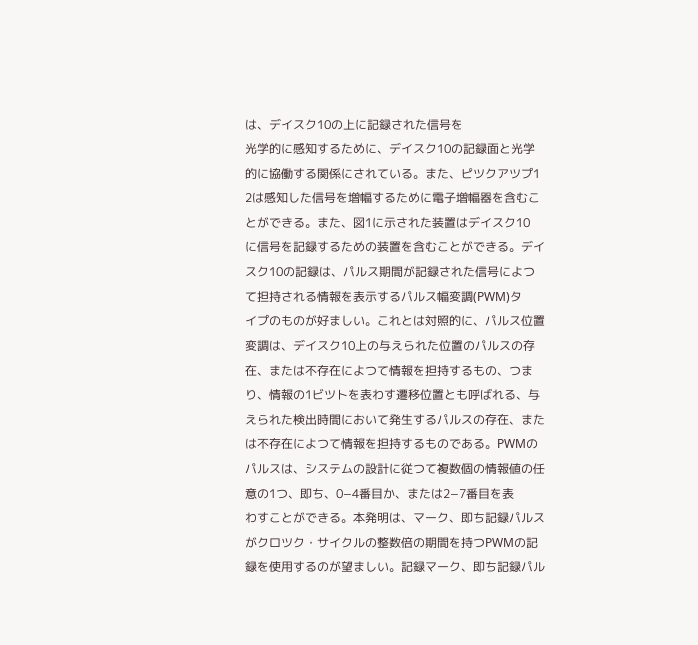は、デイスク10の上に記録された信号を
光学的に感知するために、デイスク10の記録面と光学
的に協働する関係にされている。また、ピツクアツプ1
2は感知した信号を増幅するために電子増幅器を含むこ
とができる。また、図1に示された装置はデイスク10
に信号を記録するための装置を含むことができる。デイ
スク10の記録は、パルス期間が記録された信号によつ
て担持される情報を表示するパルス幅変調(PWM)タ
イプのものが好ましい。これとは対照的に、パルス位置
変調は、デイスク10上の与えられた位置のパルスの存
在、または不存在によつて情報を担持するもの、つま
り、情報の1ビツトを表わす遷移位置とも呼ばれる、与
えられた検出時間において発生するパルスの存在、また
は不存在によつて情報を担持するものである。PWMの
パルスは、システムの設計に従つて複数個の情報値の任
意の1つ、即ち、0−4番目か、または2−7番目を表
わすことができる。本発明は、マーク、即ち記録パルス
がクロツク・サイクルの整数倍の期間を持つPWMの記
録を使用するのが望ましい。記録マーク、即ち記録パル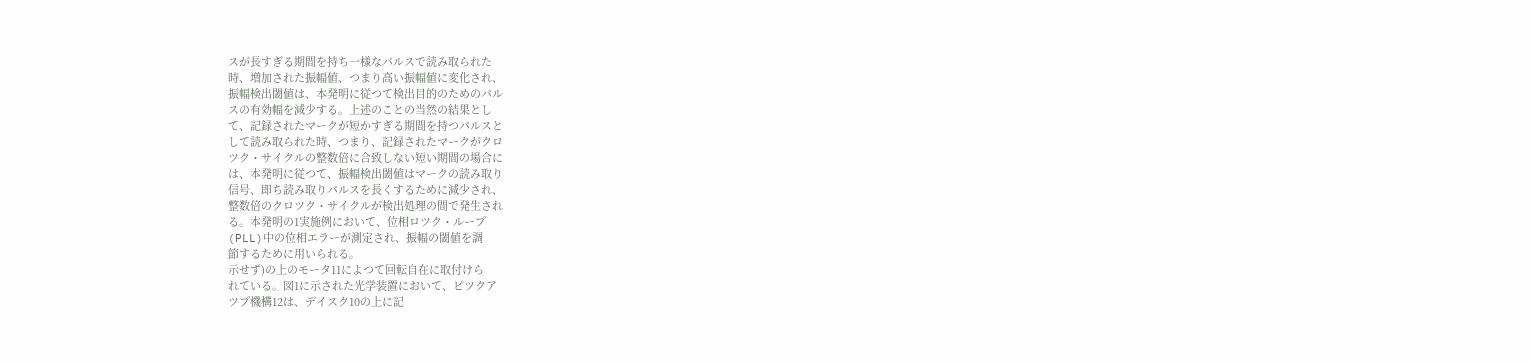スが長すぎる期間を持ち一様なパルスで読み取られた
時、増加された振幅値、つまり高い振幅値に変化され、
振幅検出閾値は、本発明に従つて検出目的のためのパル
スの有効幅を減少する。上述のことの当然の結果とし
て、記録されたマークが短かすぎる期間を持つパルスと
して読み取られた時、つまり、記録されたマークがクロ
ツク・サイクルの整数倍に合致しない短い期間の場合に
は、本発明に従つて、振幅検出閾値はマークの読み取り
信号、即ち読み取りパルスを長くするために減少され、
整数倍のクロツク・サイクルが検出処理の間で発生され
る。本発明の1実施例において、位相ロツク・ループ
(PLL)中の位相エラーが測定され、振幅の閾値を調
節するために用いられる。
示せず)の上のモータ11によつて回転自在に取付けら
れている。図1に示された光学装置において、ピツクア
ツプ機構12は、デイスク10の上に記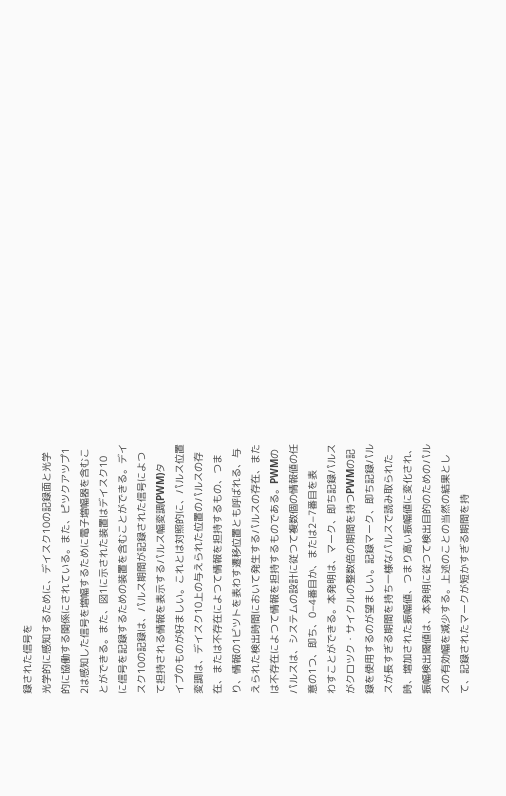録された信号を
光学的に感知するために、デイスク10の記録面と光学
的に協働する関係にされている。また、ピツクアツプ1
2は感知した信号を増幅するために電子増幅器を含むこ
とができる。また、図1に示された装置はデイスク10
に信号を記録するための装置を含むことができる。デイ
スク10の記録は、パルス期間が記録された信号によつ
て担持される情報を表示するパルス幅変調(PWM)タ
イプのものが好ましい。これとは対照的に、パルス位置
変調は、デイスク10上の与えられた位置のパルスの存
在、または不存在によつて情報を担持するもの、つま
り、情報の1ビツトを表わす遷移位置とも呼ばれる、与
えられた検出時間において発生するパルスの存在、また
は不存在によつて情報を担持するものである。PWMの
パルスは、システムの設計に従つて複数個の情報値の任
意の1つ、即ち、0−4番目か、または2−7番目を表
わすことができる。本発明は、マーク、即ち記録パルス
がクロツク・サイクルの整数倍の期間を持つPWMの記
録を使用するのが望ましい。記録マーク、即ち記録パル
スが長すぎる期間を持ち一様なパルスで読み取られた
時、増加された振幅値、つまり高い振幅値に変化され、
振幅検出閾値は、本発明に従つて検出目的のためのパル
スの有効幅を減少する。上述のことの当然の結果とし
て、記録されたマークが短かすぎる期間を持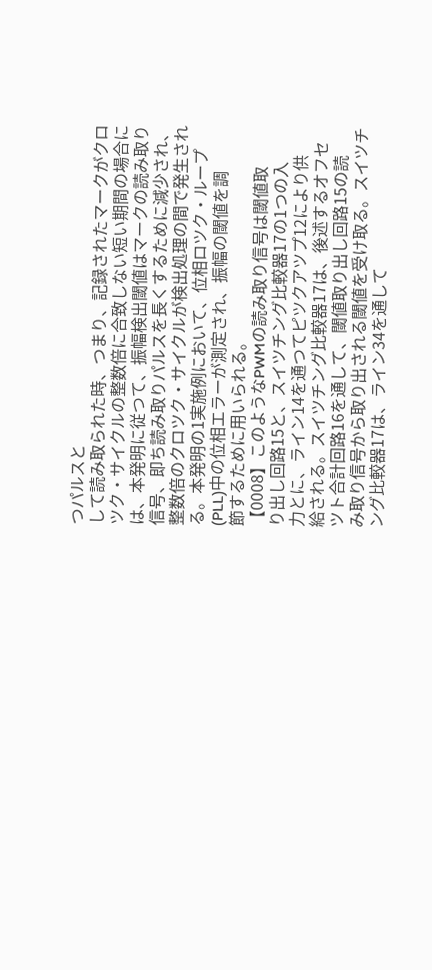つパルスと
して読み取られた時、つまり、記録されたマークがクロ
ツク・サイクルの整数倍に合致しない短い期間の場合に
は、本発明に従つて、振幅検出閾値はマークの読み取り
信号、即ち読み取りパルスを長くするために減少され、
整数倍のクロツク・サイクルが検出処理の間で発生され
る。本発明の1実施例において、位相ロツク・ループ
(PLL)中の位相エラーが測定され、振幅の閾値を調
節するために用いられる。
【0008】このようなPWMの読み取り信号は閾値取
り出し回路15と、スイツチング比較器17の1つの入
力とに、ライン14を通つてピツクアツプ12により供
給される。スイツチング比較器17は、後述するオフセ
ツト合計回路16を通して、閾値取り出し回路15の読
み取り信号から取り出される閾値を受け取る。スイツチ
ング比較器17は、ライン34を通して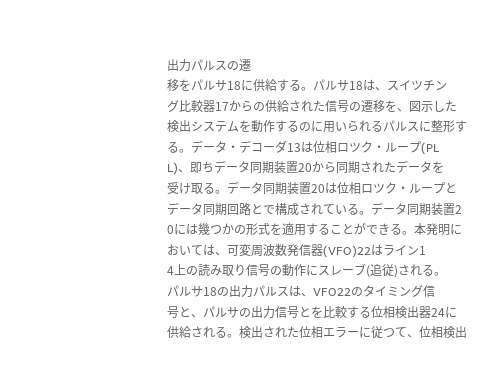出力パルスの遷
移をパルサ18に供給する。パルサ18は、スイツチン
グ比較器17からの供給された信号の遷移を、図示した
検出システムを動作するのに用いられるパルスに整形す
る。データ・デコーダ13は位相ロツク・ループ(PL
L)、即ちデータ同期装置20から同期されたデータを
受け取る。データ同期装置20は位相ロツク・ループと
データ同期回路とで構成されている。データ同期装置2
0には幾つかの形式を適用することができる。本発明に
おいては、可変周波数発信器(VFO)22はライン1
4上の読み取り信号の動作にスレーブ(追従)される。
パルサ18の出力パルスは、VFO22のタイミング信
号と、パルサの出力信号とを比較する位相検出器24に
供給される。検出された位相エラーに従つて、位相検出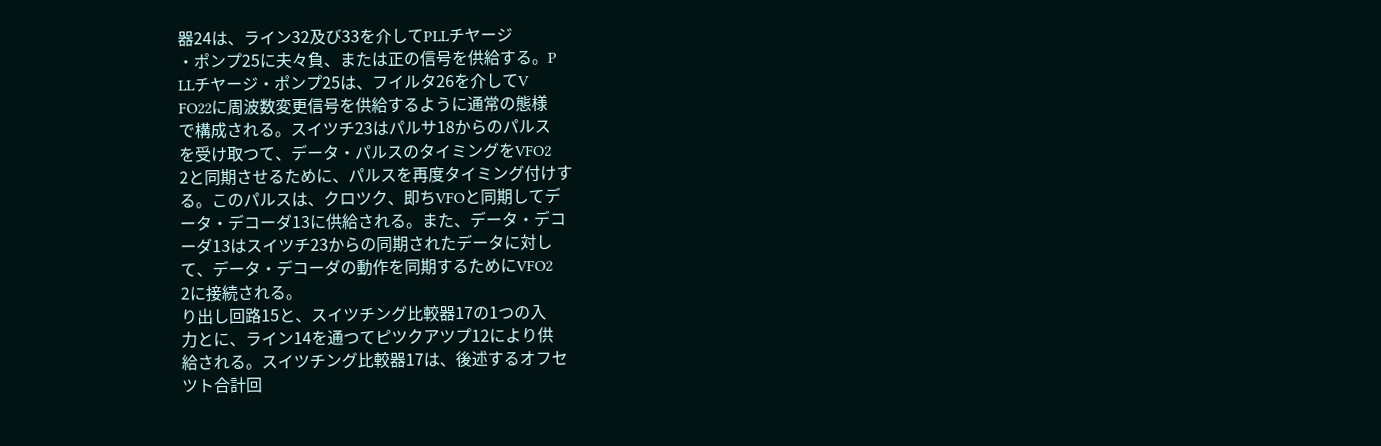器24は、ライン32及び33を介してPLLチヤージ
・ポンプ25に夫々負、または正の信号を供給する。P
LLチヤージ・ポンプ25は、フイルタ26を介してV
FO22に周波数変更信号を供給するように通常の態様
で構成される。スイツチ23はパルサ18からのパルス
を受け取つて、データ・パルスのタイミングをVFO2
2と同期させるために、パルスを再度タイミング付けす
る。このパルスは、クロツク、即ちVFOと同期してデ
ータ・デコーダ13に供給される。また、データ・デコ
ーダ13はスイツチ23からの同期されたデータに対し
て、データ・デコーダの動作を同期するためにVFO2
2に接続される。
り出し回路15と、スイツチング比較器17の1つの入
力とに、ライン14を通つてピツクアツプ12により供
給される。スイツチング比較器17は、後述するオフセ
ツト合計回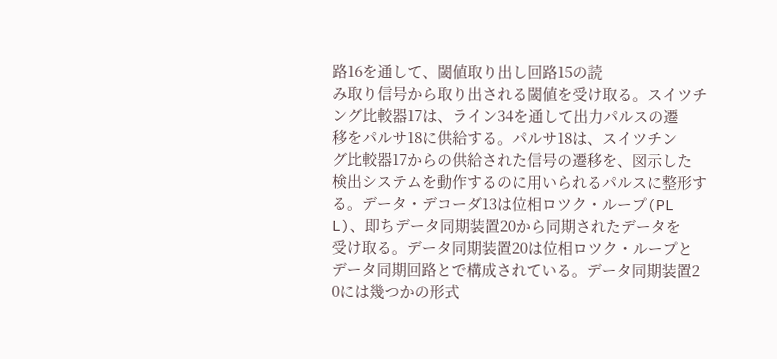路16を通して、閾値取り出し回路15の読
み取り信号から取り出される閾値を受け取る。スイツチ
ング比較器17は、ライン34を通して出力パルスの遷
移をパルサ18に供給する。パルサ18は、スイツチン
グ比較器17からの供給された信号の遷移を、図示した
検出システムを動作するのに用いられるパルスに整形す
る。データ・デコーダ13は位相ロツク・ループ(PL
L)、即ちデータ同期装置20から同期されたデータを
受け取る。データ同期装置20は位相ロツク・ループと
データ同期回路とで構成されている。データ同期装置2
0には幾つかの形式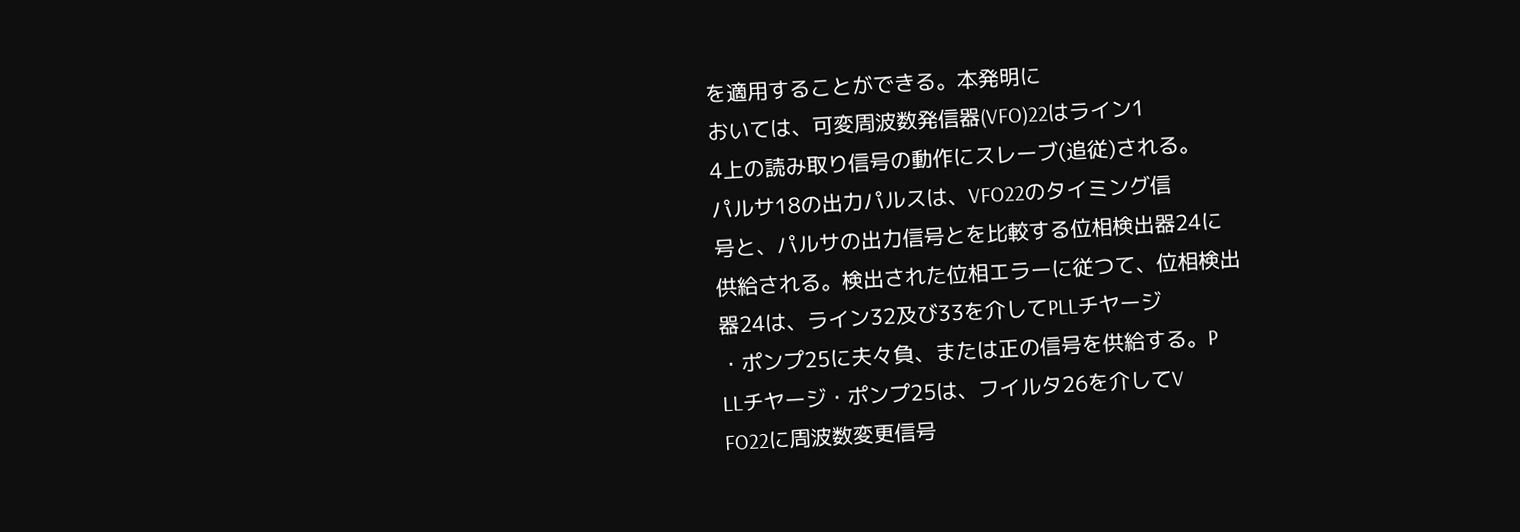を適用することができる。本発明に
おいては、可変周波数発信器(VFO)22はライン1
4上の読み取り信号の動作にスレーブ(追従)される。
パルサ18の出力パルスは、VFO22のタイミング信
号と、パルサの出力信号とを比較する位相検出器24に
供給される。検出された位相エラーに従つて、位相検出
器24は、ライン32及び33を介してPLLチヤージ
・ポンプ25に夫々負、または正の信号を供給する。P
LLチヤージ・ポンプ25は、フイルタ26を介してV
FO22に周波数変更信号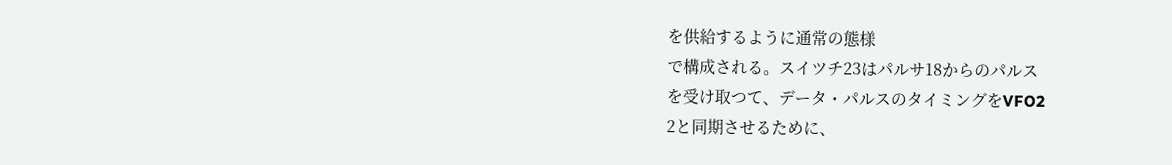を供給するように通常の態様
で構成される。スイツチ23はパルサ18からのパルス
を受け取つて、データ・パルスのタイミングをVFO2
2と同期させるために、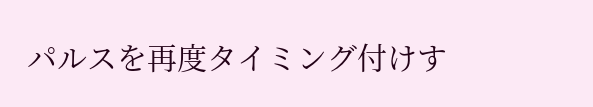パルスを再度タイミング付けす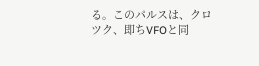る。このパルスは、クロツク、即ちVFOと同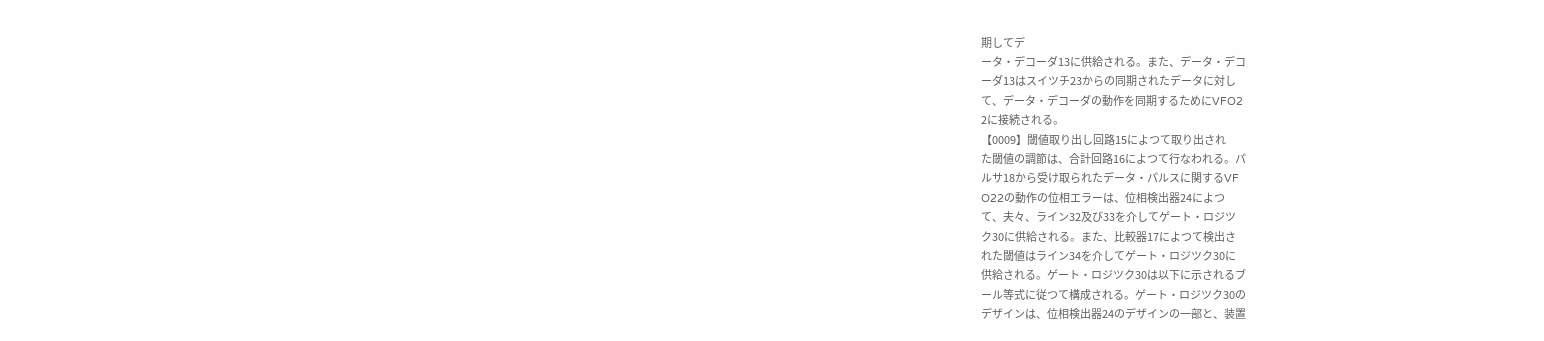期してデ
ータ・デコーダ13に供給される。また、データ・デコ
ーダ13はスイツチ23からの同期されたデータに対し
て、データ・デコーダの動作を同期するためにVFO2
2に接続される。
【0009】閾値取り出し回路15によつて取り出され
た閾値の調節は、合計回路16によつて行なわれる。パ
ルサ18から受け取られたデータ・パルスに関するVF
O22の動作の位相エラーは、位相検出器24によつ
て、夫々、ライン32及び33を介してゲート・ロジツ
ク30に供給される。また、比較器17によつて検出さ
れた閾値はライン34を介してゲート・ロジツク30に
供給される。ゲート・ロジツク30は以下に示されるブ
ール等式に従つて構成される。ゲート・ロジツク30の
デザインは、位相検出器24のデザインの一部と、装置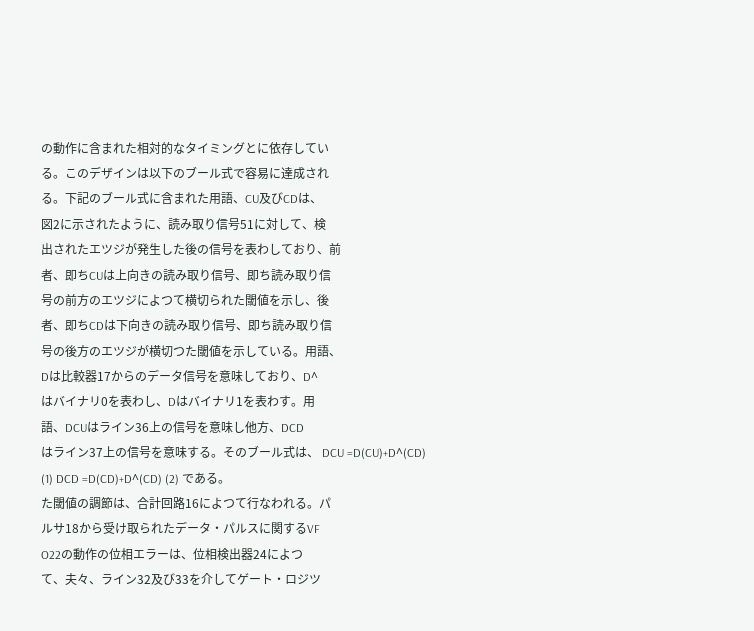の動作に含まれた相対的なタイミングとに依存してい
る。このデザインは以下のブール式で容易に達成され
る。下記のブール式に含まれた用語、CU及びCDは、
図2に示されたように、読み取り信号51に対して、検
出されたエツジが発生した後の信号を表わしており、前
者、即ちCUは上向きの読み取り信号、即ち読み取り信
号の前方のエツジによつて横切られた閾値を示し、後
者、即ちCDは下向きの読み取り信号、即ち読み取り信
号の後方のエツジが横切つた閾値を示している。用語、
Dは比較器17からのデータ信号を意味しており、D^
はバイナリ0を表わし、Dはバイナリ1を表わす。用
語、DCUはライン36上の信号を意味し他方、DCD
はライン37上の信号を意味する。そのブール式は、 DCU =D(CU)+D^(CD) (1) DCD =D(CD)+D^(CD) (2) である。
た閾値の調節は、合計回路16によつて行なわれる。パ
ルサ18から受け取られたデータ・パルスに関するVF
O22の動作の位相エラーは、位相検出器24によつ
て、夫々、ライン32及び33を介してゲート・ロジツ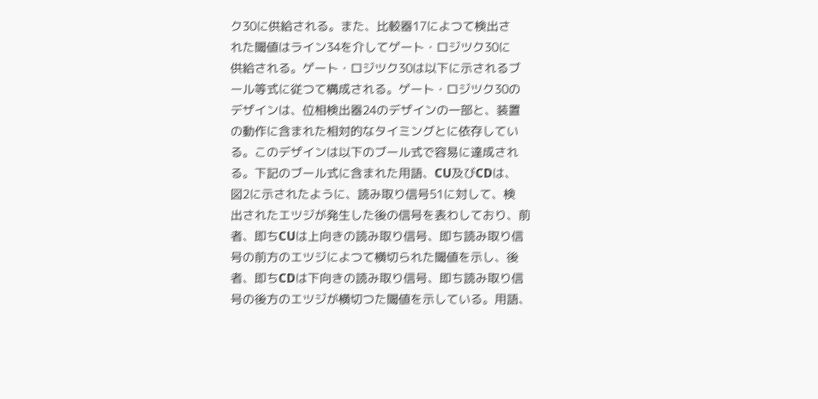ク30に供給される。また、比較器17によつて検出さ
れた閾値はライン34を介してゲート・ロジツク30に
供給される。ゲート・ロジツク30は以下に示されるブ
ール等式に従つて構成される。ゲート・ロジツク30の
デザインは、位相検出器24のデザインの一部と、装置
の動作に含まれた相対的なタイミングとに依存してい
る。このデザインは以下のブール式で容易に達成され
る。下記のブール式に含まれた用語、CU及びCDは、
図2に示されたように、読み取り信号51に対して、検
出されたエツジが発生した後の信号を表わしており、前
者、即ちCUは上向きの読み取り信号、即ち読み取り信
号の前方のエツジによつて横切られた閾値を示し、後
者、即ちCDは下向きの読み取り信号、即ち読み取り信
号の後方のエツジが横切つた閾値を示している。用語、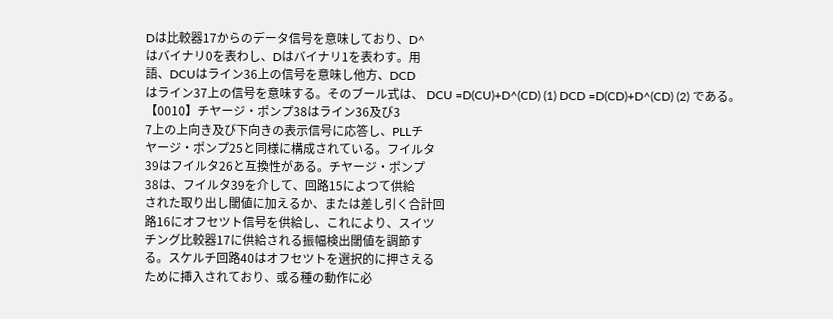Dは比較器17からのデータ信号を意味しており、D^
はバイナリ0を表わし、Dはバイナリ1を表わす。用
語、DCUはライン36上の信号を意味し他方、DCD
はライン37上の信号を意味する。そのブール式は、 DCU =D(CU)+D^(CD) (1) DCD =D(CD)+D^(CD) (2) である。
【0010】チヤージ・ポンプ38はライン36及び3
7上の上向き及び下向きの表示信号に応答し、PLLチ
ヤージ・ポンプ25と同様に構成されている。フイルタ
39はフイルタ26と互換性がある。チヤージ・ポンプ
38は、フイルタ39を介して、回路15によつて供給
された取り出し閾値に加えるか、または差し引く合計回
路16にオフセツト信号を供給し、これにより、スイツ
チング比較器17に供給される振幅検出閾値を調節す
る。スケルチ回路40はオフセツトを選択的に押さえる
ために挿入されており、或る種の動作に必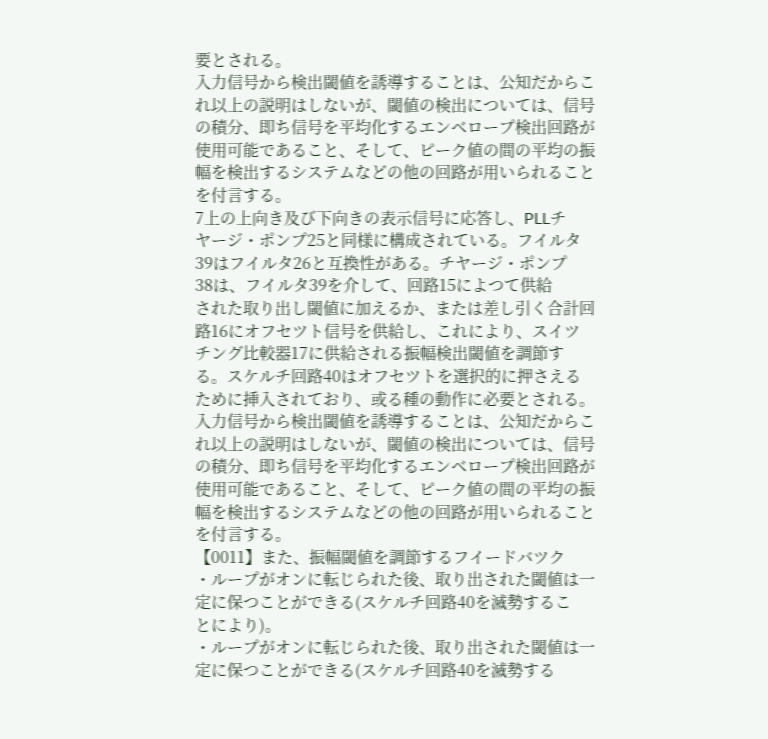要とされる。
入力信号から検出閾値を誘導することは、公知だからこ
れ以上の説明はしないが、閾値の検出については、信号
の積分、即ち信号を平均化するエンベロープ検出回路が
使用可能であること、そして、ピーク値の間の平均の振
幅を検出するシステムなどの他の回路が用いられること
を付言する。
7上の上向き及び下向きの表示信号に応答し、PLLチ
ヤージ・ポンプ25と同様に構成されている。フイルタ
39はフイルタ26と互換性がある。チヤージ・ポンプ
38は、フイルタ39を介して、回路15によつて供給
された取り出し閾値に加えるか、または差し引く合計回
路16にオフセツト信号を供給し、これにより、スイツ
チング比較器17に供給される振幅検出閾値を調節す
る。スケルチ回路40はオフセツトを選択的に押さえる
ために挿入されており、或る種の動作に必要とされる。
入力信号から検出閾値を誘導することは、公知だからこ
れ以上の説明はしないが、閾値の検出については、信号
の積分、即ち信号を平均化するエンベロープ検出回路が
使用可能であること、そして、ピーク値の間の平均の振
幅を検出するシステムなどの他の回路が用いられること
を付言する。
【0011】また、振幅閾値を調節するフイードバツク
・ループがオンに転じられた後、取り出された閾値は一
定に保つことができる(スケルチ回路40を滅勢するこ
とにより)。
・ループがオンに転じられた後、取り出された閾値は一
定に保つことができる(スケルチ回路40を滅勢する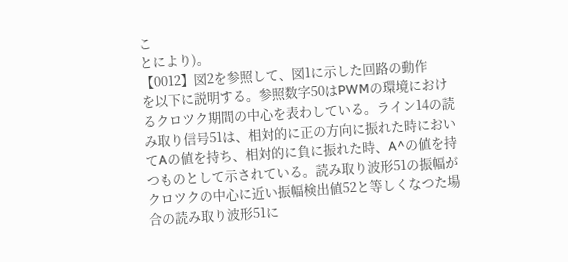こ
とにより)。
【0012】図2を参照して、図1に示した回路の動作
を以下に説明する。参照数字50はPWMの環境におけ
るクロツク期間の中心を表わしている。ライン14の読
み取り信号51は、相対的に正の方向に振れた時におい
てAの値を持ち、相対的に負に振れた時、A^の値を持
つものとして示されている。読み取り波形51の振幅が
クロツクの中心に近い振幅検出値52と等しくなつた場
合の読み取り波形51に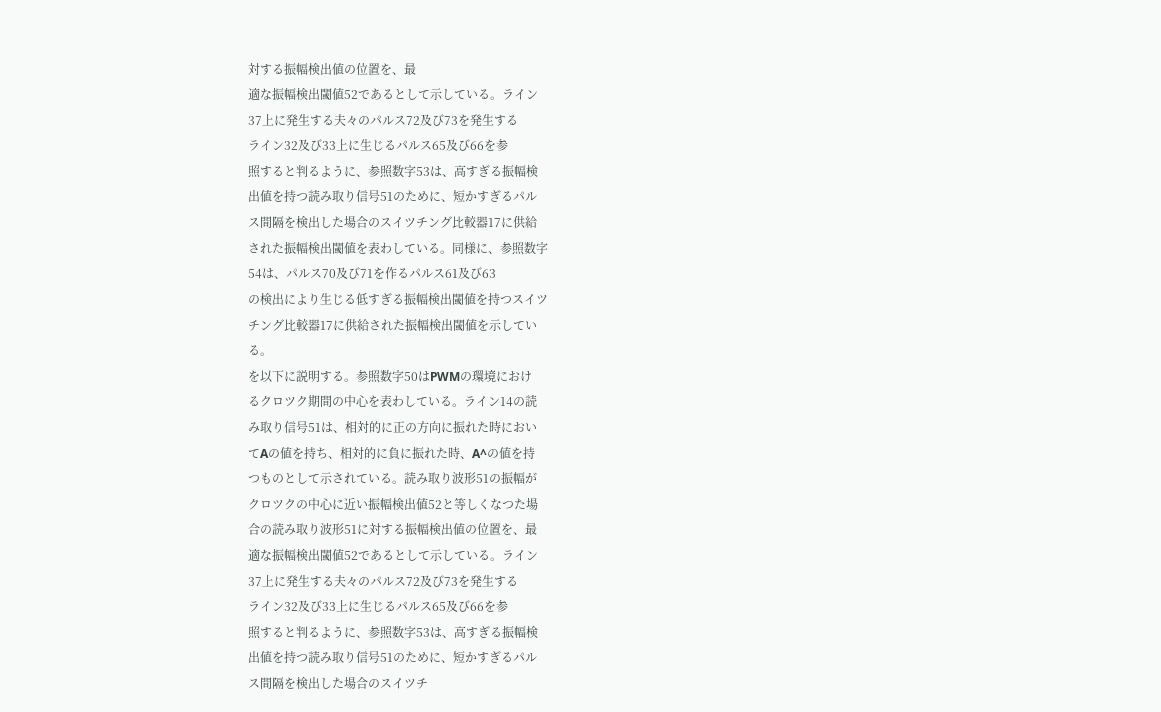対する振幅検出値の位置を、最
適な振幅検出閾値52であるとして示している。ライン
37上に発生する夫々のパルス72及び73を発生する
ライン32及び33上に生じるパルス65及び66を参
照すると判るように、参照数字53は、高すぎる振幅検
出値を持つ読み取り信号51のために、短かすぎるパル
ス間隔を検出した場合のスイツチング比較器17に供給
された振幅検出閾値を表わしている。同様に、参照数字
54は、パルス70及び71を作るパルス61及び63
の検出により生じる低すぎる振幅検出閾値を持つスイツ
チング比較器17に供給された振幅検出閾値を示してい
る。
を以下に説明する。参照数字50はPWMの環境におけ
るクロツク期間の中心を表わしている。ライン14の読
み取り信号51は、相対的に正の方向に振れた時におい
てAの値を持ち、相対的に負に振れた時、A^の値を持
つものとして示されている。読み取り波形51の振幅が
クロツクの中心に近い振幅検出値52と等しくなつた場
合の読み取り波形51に対する振幅検出値の位置を、最
適な振幅検出閾値52であるとして示している。ライン
37上に発生する夫々のパルス72及び73を発生する
ライン32及び33上に生じるパルス65及び66を参
照すると判るように、参照数字53は、高すぎる振幅検
出値を持つ読み取り信号51のために、短かすぎるパル
ス間隔を検出した場合のスイツチ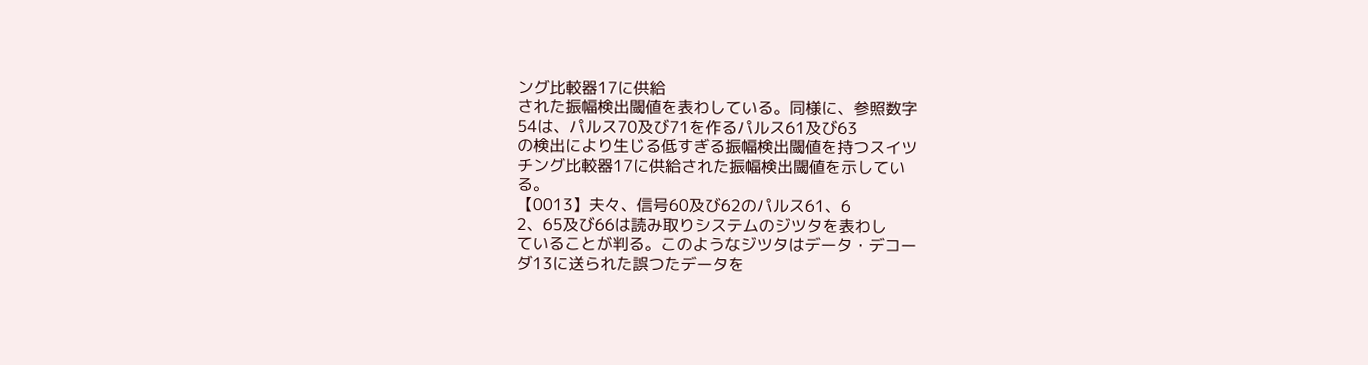ング比較器17に供給
された振幅検出閾値を表わしている。同様に、参照数字
54は、パルス70及び71を作るパルス61及び63
の検出により生じる低すぎる振幅検出閾値を持つスイツ
チング比較器17に供給された振幅検出閾値を示してい
る。
【0013】夫々、信号60及び62のパルス61、6
2、65及び66は読み取りシステムのジツタを表わし
ていることが判る。このようなジツタはデータ・デコー
ダ13に送られた誤つたデータを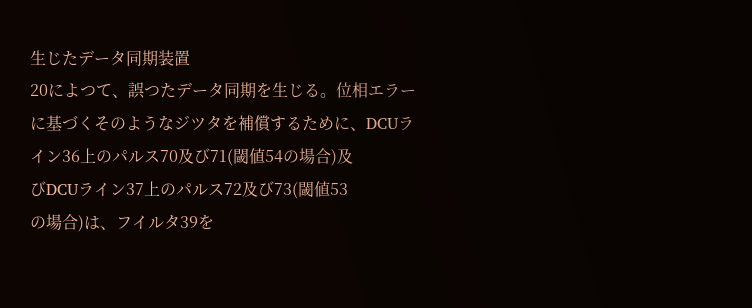生じたデータ同期装置
20によつて、誤つたデータ同期を生じる。位相エラー
に基づくそのようなジツタを補償するために、DCUラ
イン36上のパルス70及び71(閾値54の場合)及
びDCUライン37上のパルス72及び73(閾値53
の場合)は、フイルタ39を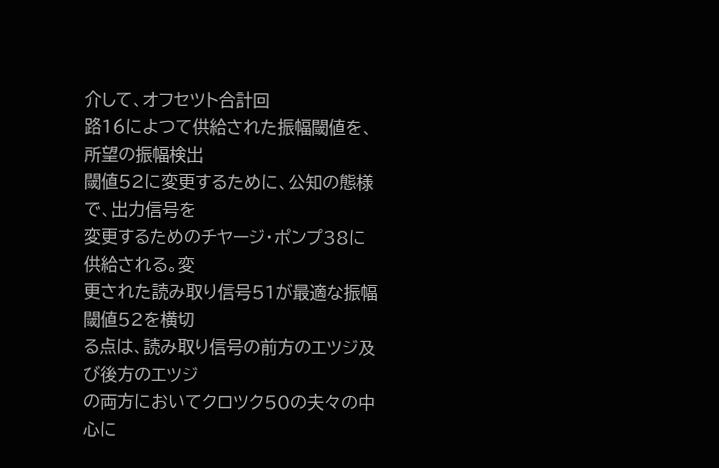介して、オフセツト合計回
路16によつて供給された振幅閾値を、所望の振幅検出
閾値52に変更するために、公知の態様で、出力信号を
変更するためのチヤージ・ポンプ38に供給される。変
更された読み取り信号51が最適な振幅閾値52を横切
る点は、読み取り信号の前方のエツジ及び後方のエツジ
の両方においてクロツク50の夫々の中心に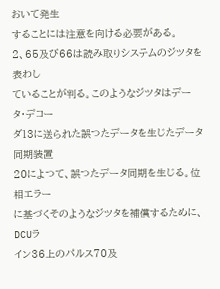おいて発生
することには注意を向ける必要がある。
2、65及び66は読み取りシステムのジツタを表わし
ていることが判る。このようなジツタはデータ・デコー
ダ13に送られた誤つたデータを生じたデータ同期装置
20によつて、誤つたデータ同期を生じる。位相エラー
に基づくそのようなジツタを補償するために、DCUラ
イン36上のパルス70及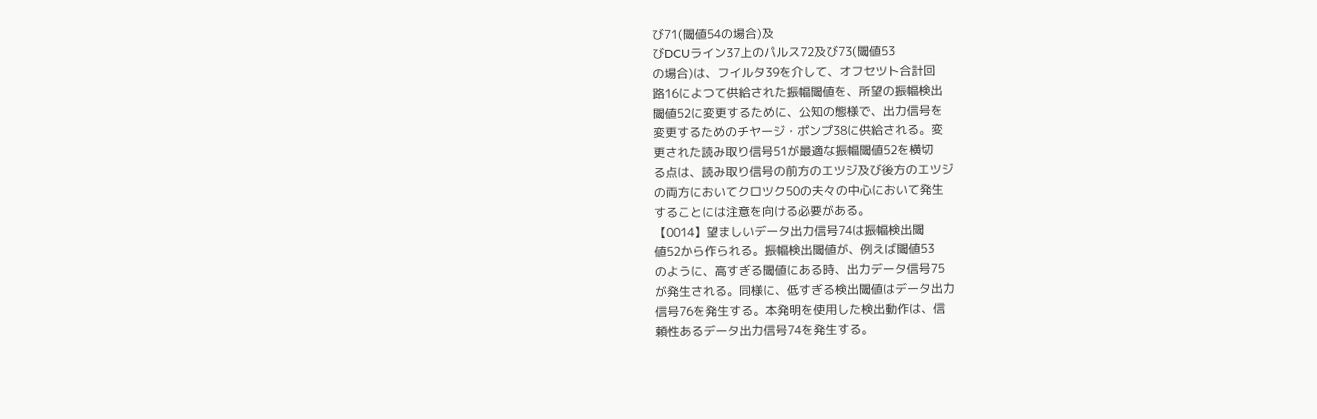び71(閾値54の場合)及
びDCUライン37上のパルス72及び73(閾値53
の場合)は、フイルタ39を介して、オフセツト合計回
路16によつて供給された振幅閾値を、所望の振幅検出
閾値52に変更するために、公知の態様で、出力信号を
変更するためのチヤージ・ポンプ38に供給される。変
更された読み取り信号51が最適な振幅閾値52を横切
る点は、読み取り信号の前方のエツジ及び後方のエツジ
の両方においてクロツク50の夫々の中心において発生
することには注意を向ける必要がある。
【0014】望ましいデータ出力信号74は振幅検出閾
値52から作られる。振幅検出閾値が、例えば閾値53
のように、高すぎる閾値にある時、出力データ信号75
が発生される。同様に、低すぎる検出閾値はデータ出力
信号76を発生する。本発明を使用した検出動作は、信
頼性あるデータ出力信号74を発生する。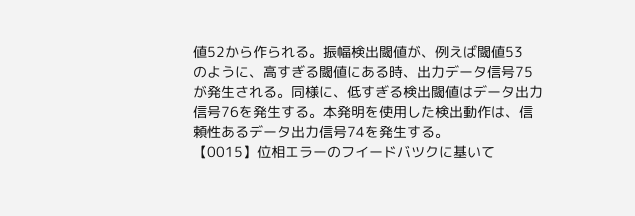値52から作られる。振幅検出閾値が、例えば閾値53
のように、高すぎる閾値にある時、出力データ信号75
が発生される。同様に、低すぎる検出閾値はデータ出力
信号76を発生する。本発明を使用した検出動作は、信
頼性あるデータ出力信号74を発生する。
【0015】位相エラーのフイードバツクに基いて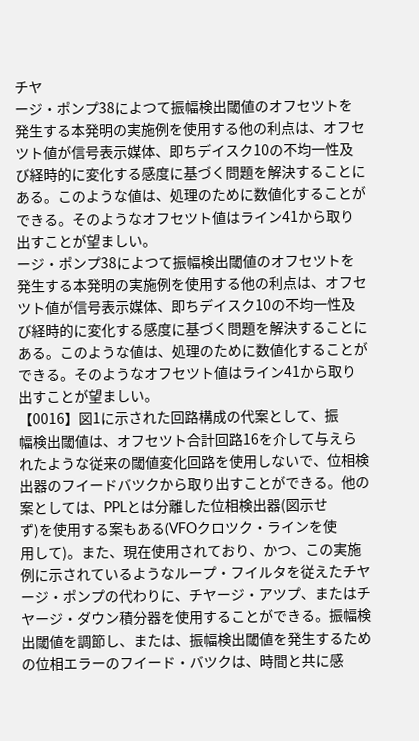チヤ
ージ・ポンプ38によつて振幅検出閾値のオフセツトを
発生する本発明の実施例を使用する他の利点は、オフセ
ツト値が信号表示媒体、即ちデイスク10の不均一性及
び経時的に変化する感度に基づく問題を解決することに
ある。このような値は、処理のために数値化することが
できる。そのようなオフセツト値はライン41から取り
出すことが望ましい。
ージ・ポンプ38によつて振幅検出閾値のオフセツトを
発生する本発明の実施例を使用する他の利点は、オフセ
ツト値が信号表示媒体、即ちデイスク10の不均一性及
び経時的に変化する感度に基づく問題を解決することに
ある。このような値は、処理のために数値化することが
できる。そのようなオフセツト値はライン41から取り
出すことが望ましい。
【0016】図1に示された回路構成の代案として、振
幅検出閾値は、オフセツト合計回路16を介して与えら
れたような従来の閾値変化回路を使用しないで、位相検
出器のフイードバツクから取り出すことができる。他の
案としては、PPLとは分離した位相検出器(図示せ
ず)を使用する案もある(VFOクロツク・ラインを使
用して)。また、現在使用されており、かつ、この実施
例に示されているようなループ・フイルタを従えたチヤ
ージ・ポンプの代わりに、チヤージ・アツプ、またはチ
ヤージ・ダウン積分器を使用することができる。振幅検
出閾値を調節し、または、振幅検出閾値を発生するため
の位相エラーのフイード・バツクは、時間と共に感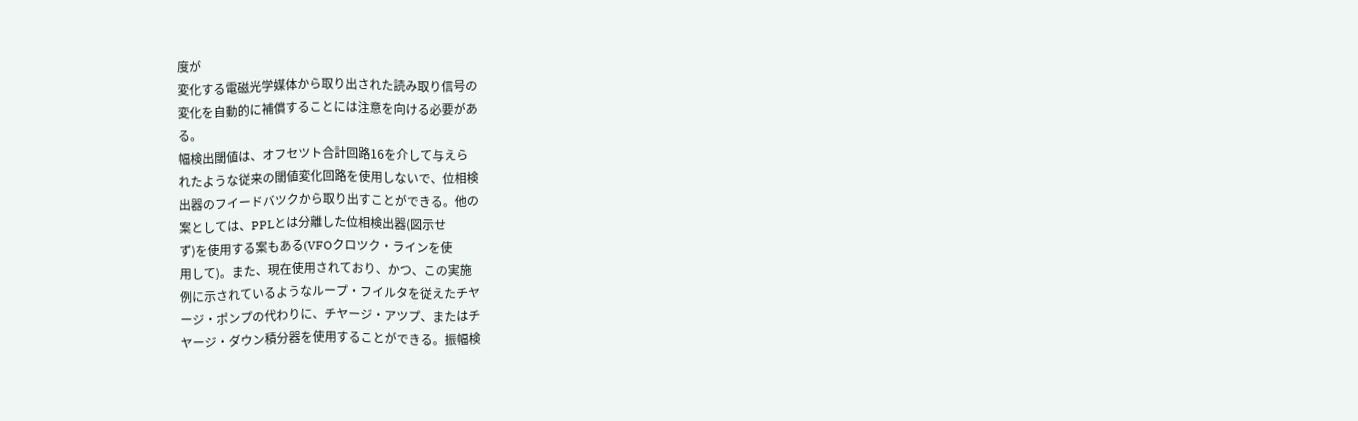度が
変化する電磁光学媒体から取り出された読み取り信号の
変化を自動的に補償することには注意を向ける必要があ
る。
幅検出閾値は、オフセツト合計回路16を介して与えら
れたような従来の閾値変化回路を使用しないで、位相検
出器のフイードバツクから取り出すことができる。他の
案としては、PPLとは分離した位相検出器(図示せ
ず)を使用する案もある(VFOクロツク・ラインを使
用して)。また、現在使用されており、かつ、この実施
例に示されているようなループ・フイルタを従えたチヤ
ージ・ポンプの代わりに、チヤージ・アツプ、またはチ
ヤージ・ダウン積分器を使用することができる。振幅検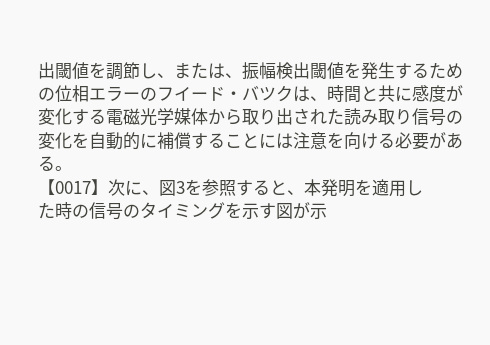出閾値を調節し、または、振幅検出閾値を発生するため
の位相エラーのフイード・バツクは、時間と共に感度が
変化する電磁光学媒体から取り出された読み取り信号の
変化を自動的に補償することには注意を向ける必要があ
る。
【0017】次に、図3を参照すると、本発明を適用し
た時の信号のタイミングを示す図が示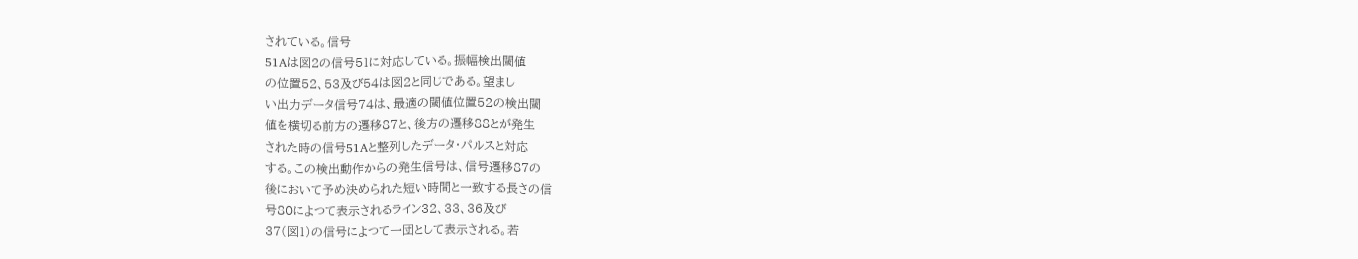されている。信号
51Aは図2の信号51に対応している。振幅検出閾値
の位置52、53及び54は図2と同じである。望まし
い出力データ信号74は、最適の閾値位置52の検出閾
値を横切る前方の遷移87と、後方の遷移88とが発生
された時の信号51Aと整列したデータ・パルスと対応
する。この検出動作からの発生信号は、信号遷移87の
後において予め決められた短い時間と一致する長さの信
号80によつて表示されるライン32、33、36及び
37(図1)の信号によつて一団として表示される。若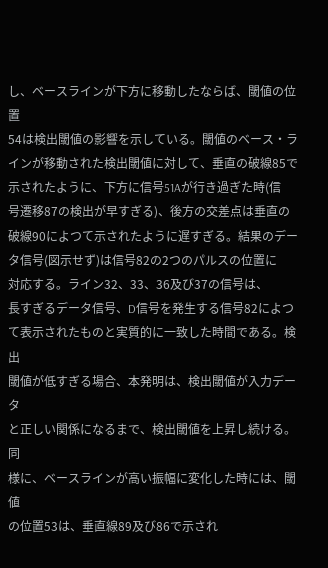し、ベースラインが下方に移動したならば、閾値の位置
54は検出閾値の影響を示している。閾値のベース・ラ
インが移動された検出閾値に対して、垂直の破線85で
示されたように、下方に信号51Aが行き過ぎた時(信
号遷移87の検出が早すぎる)、後方の交差点は垂直の
破線90によつて示されたように遅すぎる。結果のデー
タ信号(図示せず)は信号82の2つのパルスの位置に
対応する。ライン32、33、36及び37の信号は、
長すぎるデータ信号、D信号を発生する信号82によつ
て表示されたものと実質的に一致した時間である。検出
閾値が低すぎる場合、本発明は、検出閾値が入力データ
と正しい関係になるまで、検出閾値を上昇し続ける。同
様に、ベースラインが高い振幅に変化した時には、閾値
の位置53は、垂直線89及び86で示され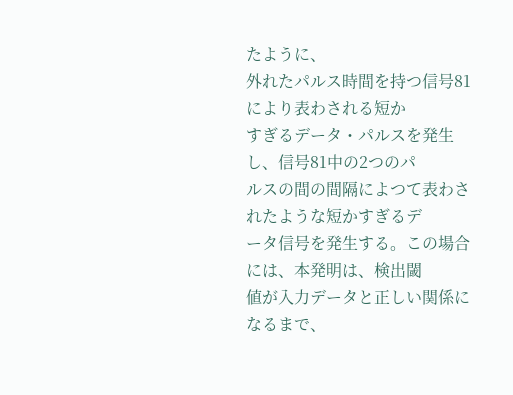たように、
外れたパルス時間を持つ信号81により表わされる短か
すぎるデータ・パルスを発生し、信号81中の2つのパ
ルスの間の間隔によつて表わされたような短かすぎるデ
ータ信号を発生する。この場合には、本発明は、検出閾
値が入力データと正しい関係になるまで、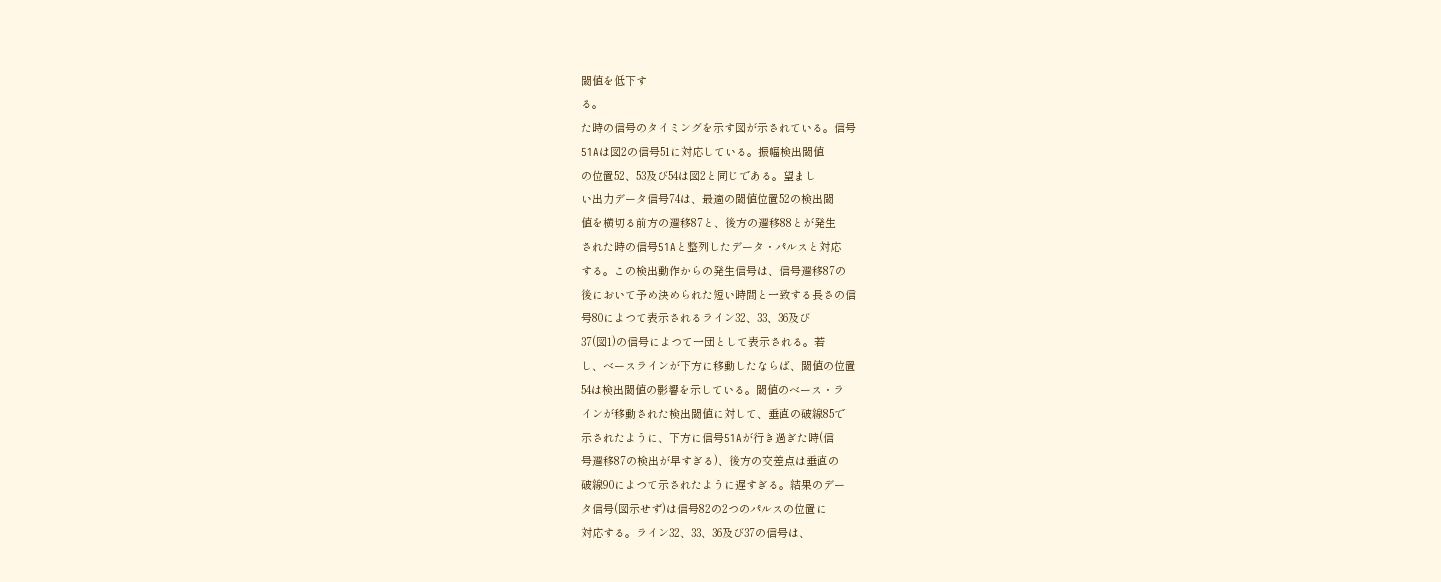閾値を低下す
る。
た時の信号のタイミングを示す図が示されている。信号
51Aは図2の信号51に対応している。振幅検出閾値
の位置52、53及び54は図2と同じである。望まし
い出力データ信号74は、最適の閾値位置52の検出閾
値を横切る前方の遷移87と、後方の遷移88とが発生
された時の信号51Aと整列したデータ・パルスと対応
する。この検出動作からの発生信号は、信号遷移87の
後において予め決められた短い時間と一致する長さの信
号80によつて表示されるライン32、33、36及び
37(図1)の信号によつて一団として表示される。若
し、ベースラインが下方に移動したならば、閾値の位置
54は検出閾値の影響を示している。閾値のベース・ラ
インが移動された検出閾値に対して、垂直の破線85で
示されたように、下方に信号51Aが行き過ぎた時(信
号遷移87の検出が早すぎる)、後方の交差点は垂直の
破線90によつて示されたように遅すぎる。結果のデー
タ信号(図示せず)は信号82の2つのパルスの位置に
対応する。ライン32、33、36及び37の信号は、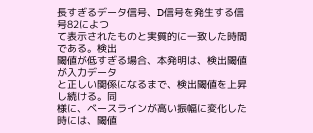長すぎるデータ信号、D信号を発生する信号82によつ
て表示されたものと実質的に一致した時間である。検出
閾値が低すぎる場合、本発明は、検出閾値が入力データ
と正しい関係になるまで、検出閾値を上昇し続ける。同
様に、ベースラインが高い振幅に変化した時には、閾値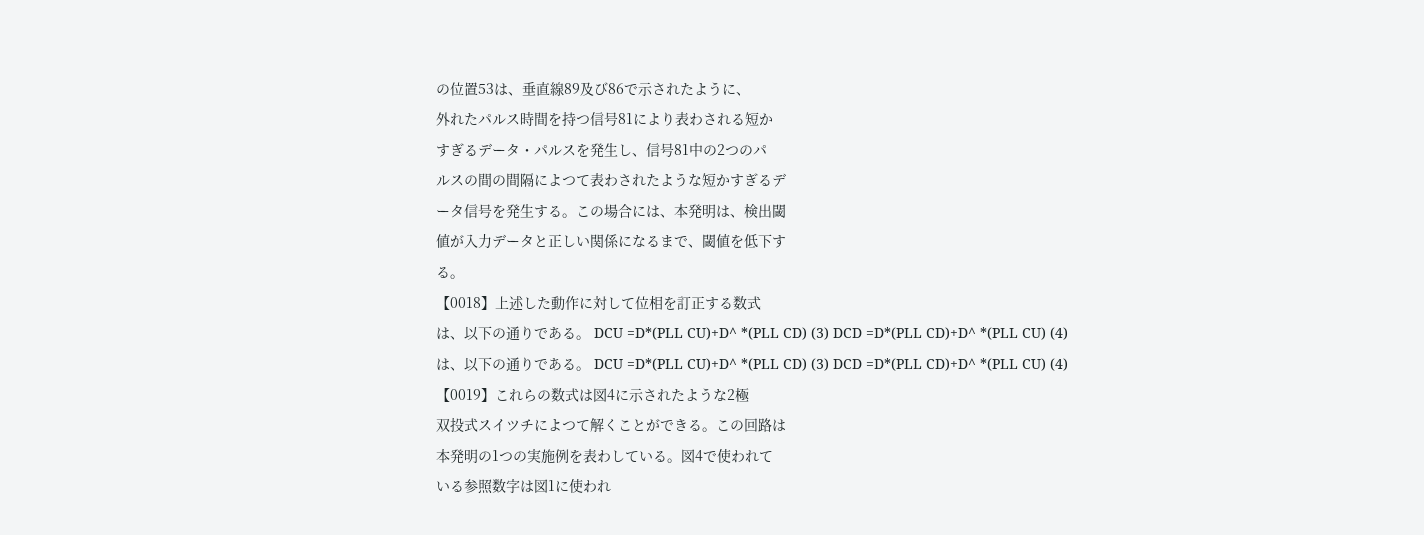の位置53は、垂直線89及び86で示されたように、
外れたパルス時間を持つ信号81により表わされる短か
すぎるデータ・パルスを発生し、信号81中の2つのパ
ルスの間の間隔によつて表わされたような短かすぎるデ
ータ信号を発生する。この場合には、本発明は、検出閾
値が入力データと正しい関係になるまで、閾値を低下す
る。
【0018】上述した動作に対して位相を訂正する数式
は、以下の通りである。 DCU =D*(PLL CU)+D^ *(PLL CD) (3) DCD =D*(PLL CD)+D^ *(PLL CU) (4)
は、以下の通りである。 DCU =D*(PLL CU)+D^ *(PLL CD) (3) DCD =D*(PLL CD)+D^ *(PLL CU) (4)
【0019】これらの数式は図4に示されたような2極
双投式スイツチによつて解くことができる。この回路は
本発明の1つの実施例を表わしている。図4で使われて
いる参照数字は図1に使われ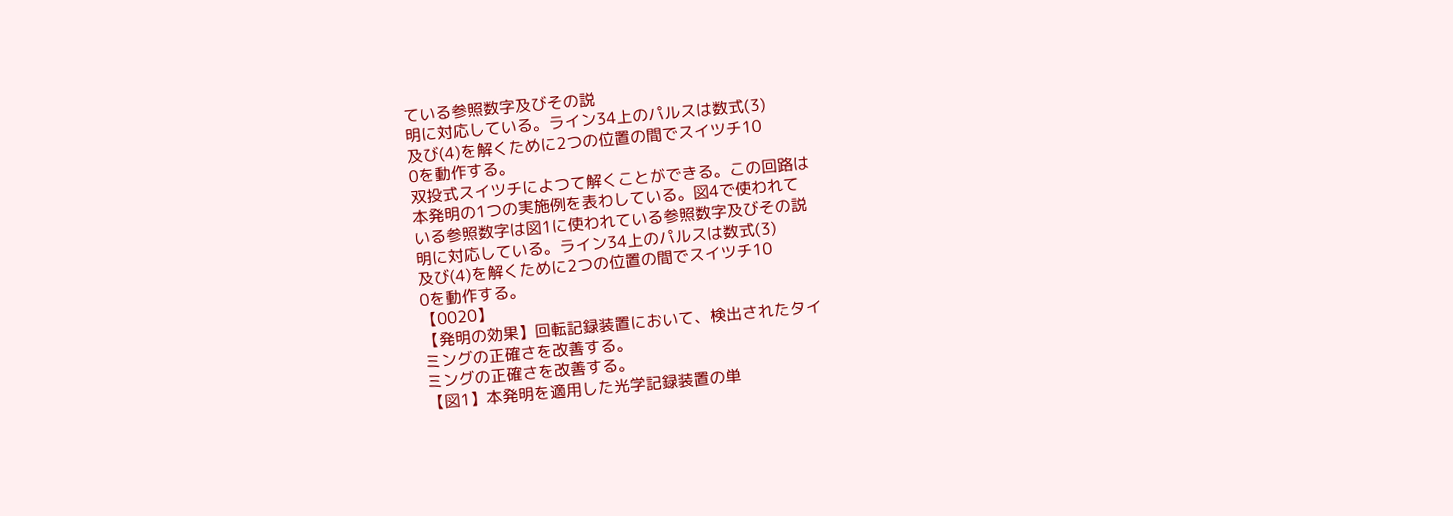ている参照数字及びその説
明に対応している。ライン34上のパルスは数式(3)
及び(4)を解くために2つの位置の間でスイツチ10
0を動作する。
双投式スイツチによつて解くことができる。この回路は
本発明の1つの実施例を表わしている。図4で使われて
いる参照数字は図1に使われている参照数字及びその説
明に対応している。ライン34上のパルスは数式(3)
及び(4)を解くために2つの位置の間でスイツチ10
0を動作する。
【0020】
【発明の効果】回転記録装置において、検出されたタイ
ミングの正確さを改善する。
ミングの正確さを改善する。
【図1】本発明を適用した光学記録装置の単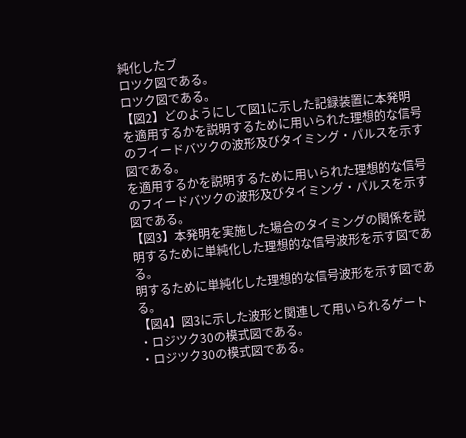純化したブ
ロツク図である。
ロツク図である。
【図2】どのようにして図1に示した記録装置に本発明
を適用するかを説明するために用いられた理想的な信号
のフイードバツクの波形及びタイミング・パルスを示す
図である。
を適用するかを説明するために用いられた理想的な信号
のフイードバツクの波形及びタイミング・パルスを示す
図である。
【図3】本発明を実施した場合のタイミングの関係を説
明するために単純化した理想的な信号波形を示す図であ
る。
明するために単純化した理想的な信号波形を示す図であ
る。
【図4】図3に示した波形と関連して用いられるゲート
・ロジツク30の模式図である。
・ロジツク30の模式図である。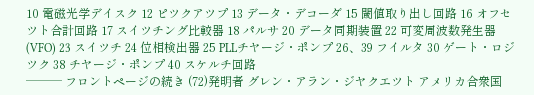10 電磁光学デイスク 12 ピツクアツプ 13 データ・デコーダ 15 閾値取り出し回路 16 オフセツト合計回路 17 スイツチング比較器 18 パルサ 20 データ同期装置 22 可変周波数発生器(VFO) 23 スイツチ 24 位相検出器 25 PLLチヤージ・ポンプ 26、39 フイルタ 30 ゲート・ロジツク 38 チヤージ・ポンプ 40 スケルチ回路
─── フロントページの続き (72)発明者 グレン・アラン・ジヤクエツト アメリカ合衆国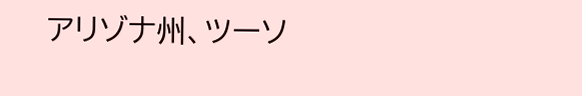アリゾナ州、ツーソ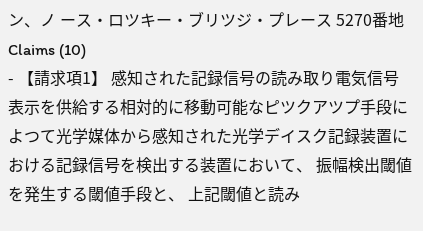ン、ノ ース・ロツキー・ブリツジ・プレース 5270番地
Claims (10)
- 【請求項1】 感知された記録信号の読み取り電気信号
表示を供給する相対的に移動可能なピツクアツプ手段に
よつて光学媒体から感知された光学デイスク記録装置に
おける記録信号を検出する装置において、 振幅検出閾値を発生する閾値手段と、 上記閾値と読み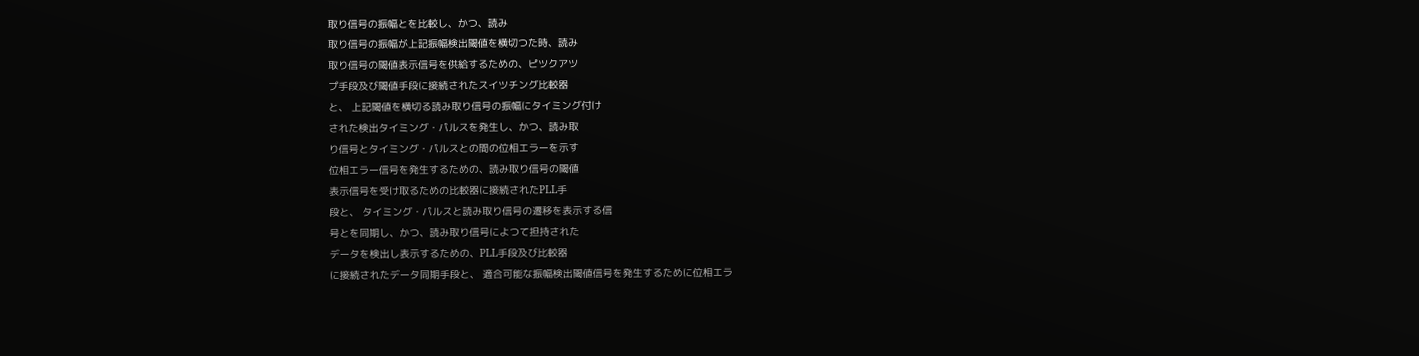取り信号の振幅とを比較し、かつ、読み
取り信号の振幅が上記振幅検出閾値を横切つた時、読み
取り信号の閾値表示信号を供給するための、ピツクアツ
プ手段及び閾値手段に接続されたスイツチング比較器
と、 上記閾値を横切る読み取り信号の振幅にタイミング付け
された検出タイミング・パルスを発生し、かつ、読み取
り信号とタイミング・パルスとの間の位相エラーを示す
位相エラー信号を発生するための、読み取り信号の閾値
表示信号を受け取るための比較器に接続されたPLL手
段と、 タイミング・パルスと読み取り信号の遷移を表示する信
号とを同期し、かつ、読み取り信号によつて担持された
データを検出し表示するための、PLL手段及び比較器
に接続されたデータ同期手段と、 適合可能な振幅検出閾値信号を発生するために位相エラ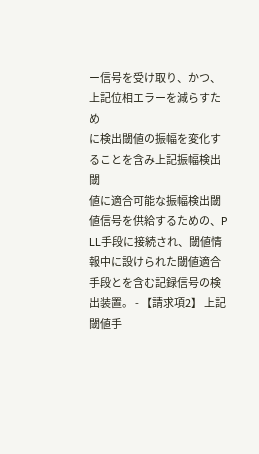ー信号を受け取り、かつ、上記位相エラーを減らすため
に検出閾値の振幅を変化することを含み上記振幅検出閾
値に適合可能な振幅検出閾値信号を供給するための、P
LL手段に接続され、閾値情報中に設けられた閾値適合
手段とを含む記録信号の検出装置。 - 【請求項2】 上記閾値手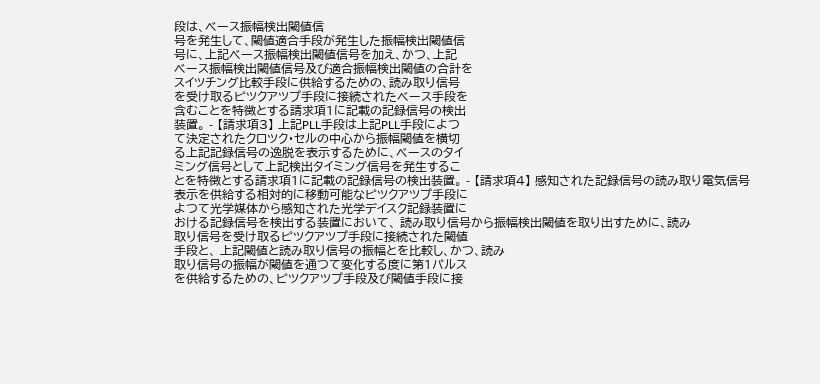段は、ベース振幅検出閾値信
号を発生して、閾値適合手段が発生した振幅検出閾値信
号に、上記ベース振幅検出閾値信号を加え、かつ、上記
ベース振幅検出閾値信号及び適合振幅検出閾値の合計を
スイツチング比較手段に供給するための、読み取り信号
を受け取るピツクアツプ手段に接続されたベース手段を
含むことを特徴とする請求項1に記載の記録信号の検出
装置。 - 【請求項3】 上記PLL手段は上記PLL手段によつ
て決定されたクロツク・セルの中心から振幅閾値を横切
る上記記録信号の逸脱を表示するために、ベースのタイ
ミング信号として上記検出タイミング信号を発生するこ
とを特徴とする請求項1に記載の記録信号の検出装置。 - 【請求項4】 感知された記録信号の読み取り電気信号
表示を供給する相対的に移動可能なピツクアツプ手段に
よつて光学媒体から感知された光学デイスク記録装置に
おける記録信号を検出する装置において、 読み取り信号から振幅検出閾値を取り出すために、読み
取り信号を受け取るピツクアツプ手段に接続された閾値
手段と、 上記閾値と読み取り信号の振幅とを比較し、かつ、読み
取り信号の振幅が閾値を通つて変化する度に第1パルス
を供給するための、ピツクアツプ手段及び閾値手段に接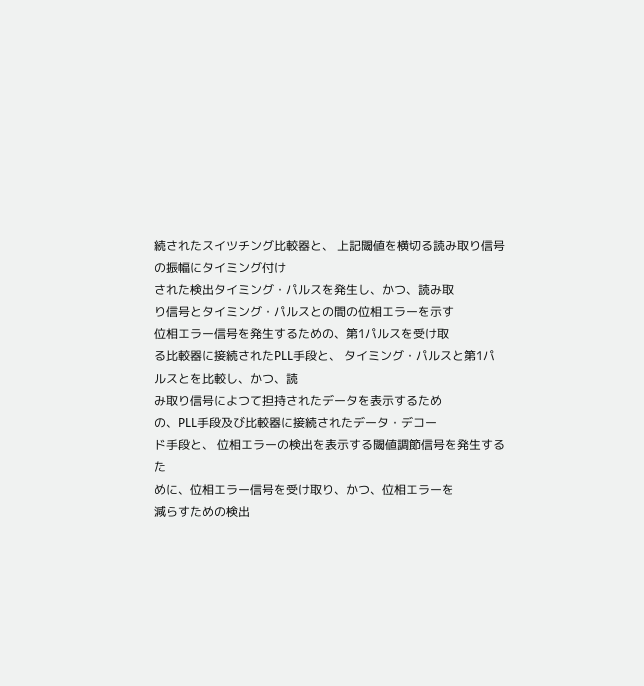続されたスイツチング比較器と、 上記閾値を横切る読み取り信号の振幅にタイミング付け
された検出タイミング・パルスを発生し、かつ、読み取
り信号とタイミング・パルスとの間の位相エラーを示す
位相エラー信号を発生するための、第1パルスを受け取
る比較器に接続されたPLL手段と、 タイミング・パルスと第1パルスとを比較し、かつ、読
み取り信号によつて担持されたデータを表示するため
の、PLL手段及び比較器に接続されたデータ・デコー
ド手段と、 位相エラーの検出を表示する閾値調節信号を発生するた
めに、位相エラー信号を受け取り、かつ、位相エラーを
減らすための検出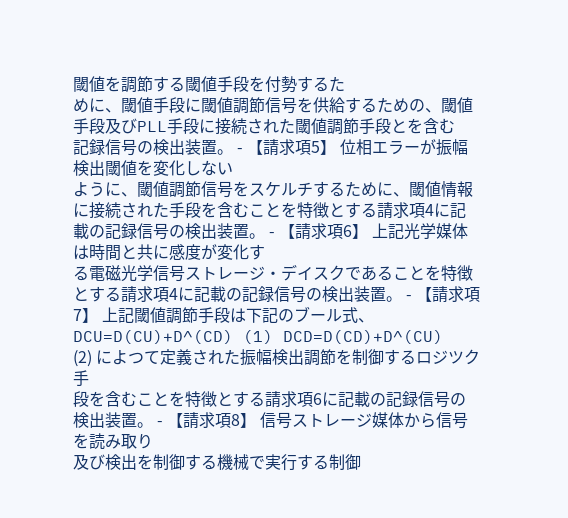閾値を調節する閾値手段を付勢するた
めに、閾値手段に閾値調節信号を供給するための、閾値
手段及びPLL手段に接続された閾値調節手段とを含む
記録信号の検出装置。 - 【請求項5】 位相エラーが振幅検出閾値を変化しない
ように、閾値調節信号をスケルチするために、閾値情報
に接続された手段を含むことを特徴とする請求項4に記
載の記録信号の検出装置。 - 【請求項6】 上記光学媒体は時間と共に感度が変化す
る電磁光学信号ストレージ・デイスクであることを特徴
とする請求項4に記載の記録信号の検出装置。 - 【請求項7】 上記閾値調節手段は下記のブール式、 DCU=D(CU)+D^(CD) (1) DCD=D(CD)+D^(CU) (2) によつて定義された振幅検出調節を制御するロジツク手
段を含むことを特徴とする請求項6に記載の記録信号の
検出装置。 - 【請求項8】 信号ストレージ媒体から信号を読み取り
及び検出を制御する機械で実行する制御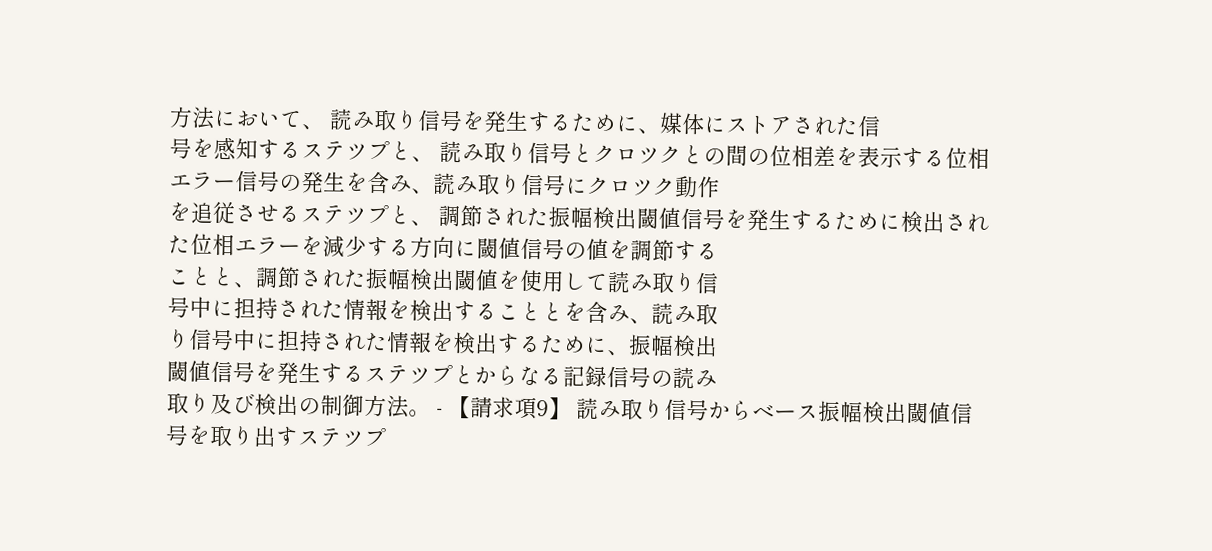方法において、 読み取り信号を発生するために、媒体にストアされた信
号を感知するステツプと、 読み取り信号とクロツクとの間の位相差を表示する位相
エラー信号の発生を含み、読み取り信号にクロツク動作
を追従させるステツプと、 調節された振幅検出閾値信号を発生するために検出され
た位相エラーを減少する方向に閾値信号の値を調節する
ことと、調節された振幅検出閾値を使用して読み取り信
号中に担持された情報を検出することとを含み、読み取
り信号中に担持された情報を検出するために、振幅検出
閾値信号を発生するステツプとからなる記録信号の読み
取り及び検出の制御方法。 - 【請求項9】 読み取り信号からベース振幅検出閾値信
号を取り出すステツプ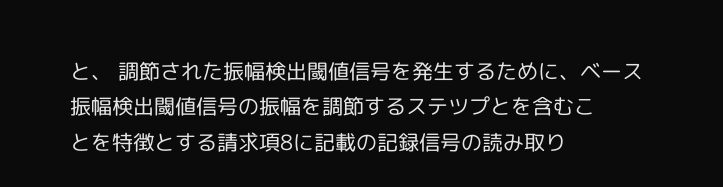と、 調節された振幅検出閾値信号を発生するために、ベース
振幅検出閾値信号の振幅を調節するステツプとを含むこ
とを特徴とする請求項8に記載の記録信号の読み取り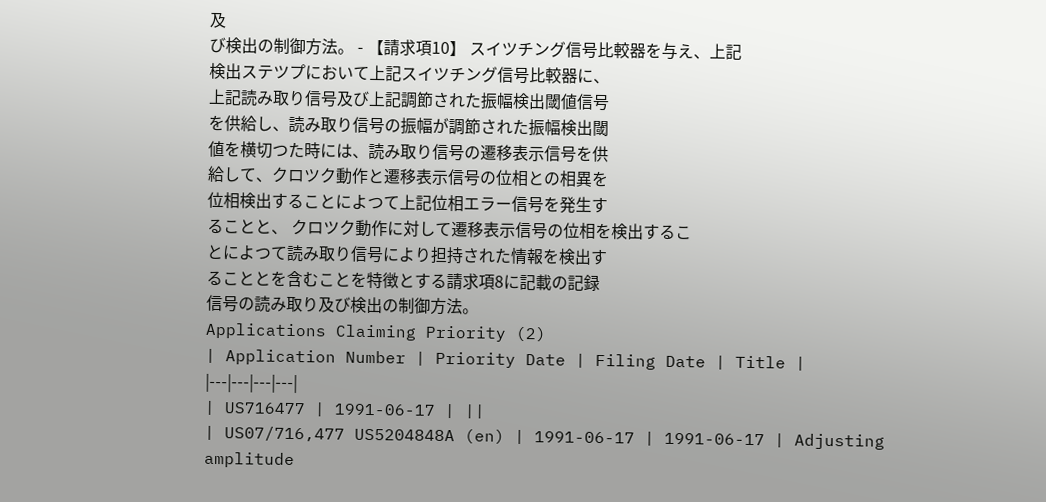及
び検出の制御方法。 - 【請求項10】 スイツチング信号比較器を与え、上記
検出ステツプにおいて上記スイツチング信号比較器に、
上記読み取り信号及び上記調節された振幅検出閾値信号
を供給し、読み取り信号の振幅が調節された振幅検出閾
値を横切つた時には、読み取り信号の遷移表示信号を供
給して、クロツク動作と遷移表示信号の位相との相異を
位相検出することによつて上記位相エラー信号を発生す
ることと、 クロツク動作に対して遷移表示信号の位相を検出するこ
とによつて読み取り信号により担持された情報を検出す
ることとを含むことを特徴とする請求項8に記載の記録
信号の読み取り及び検出の制御方法。
Applications Claiming Priority (2)
| Application Number | Priority Date | Filing Date | Title |
|---|---|---|---|
| US716477 | 1991-06-17 | ||
| US07/716,477 US5204848A (en) | 1991-06-17 | 1991-06-17 | Adjusting amplitude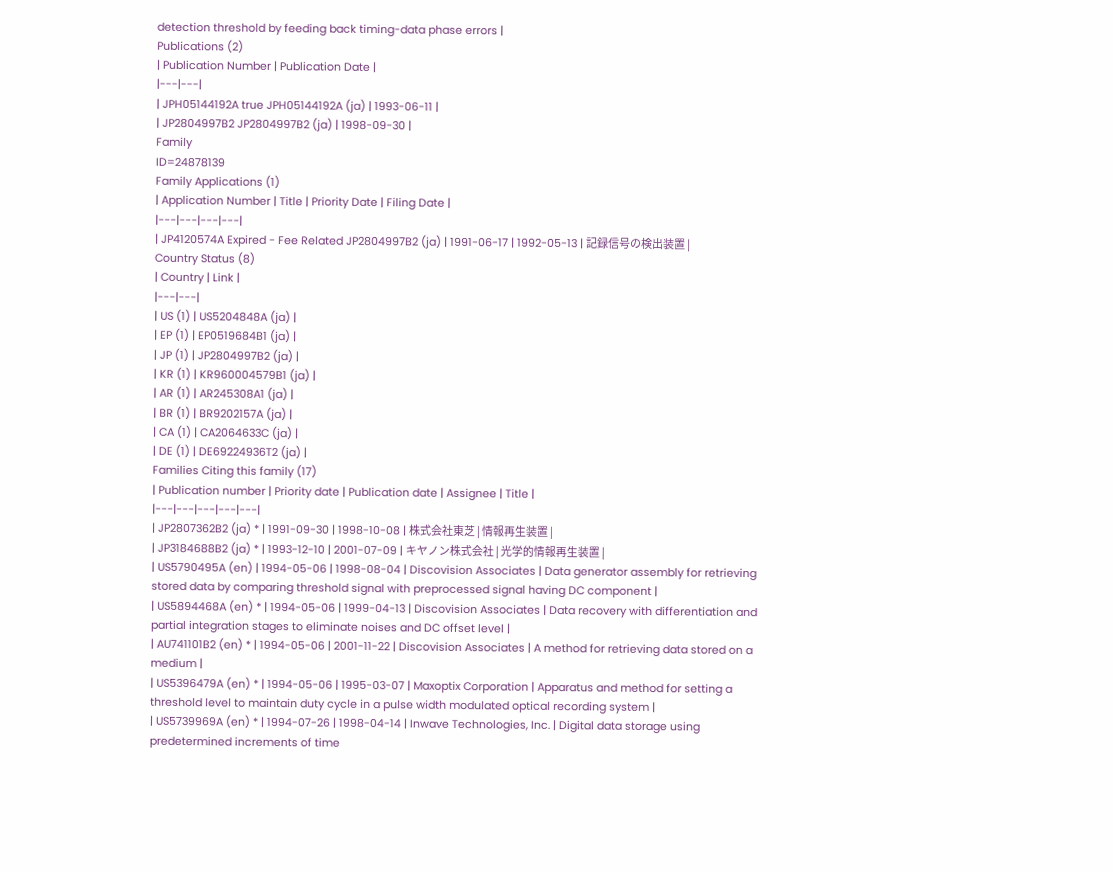detection threshold by feeding back timing-data phase errors |
Publications (2)
| Publication Number | Publication Date |
|---|---|
| JPH05144192A true JPH05144192A (ja) | 1993-06-11 |
| JP2804997B2 JP2804997B2 (ja) | 1998-09-30 |
Family
ID=24878139
Family Applications (1)
| Application Number | Title | Priority Date | Filing Date |
|---|---|---|---|
| JP4120574A Expired - Fee Related JP2804997B2 (ja) | 1991-06-17 | 1992-05-13 | 記録信号の検出装置 |
Country Status (8)
| Country | Link |
|---|---|
| US (1) | US5204848A (ja) |
| EP (1) | EP0519684B1 (ja) |
| JP (1) | JP2804997B2 (ja) |
| KR (1) | KR960004579B1 (ja) |
| AR (1) | AR245308A1 (ja) |
| BR (1) | BR9202157A (ja) |
| CA (1) | CA2064633C (ja) |
| DE (1) | DE69224936T2 (ja) |
Families Citing this family (17)
| Publication number | Priority date | Publication date | Assignee | Title |
|---|---|---|---|---|
| JP2807362B2 (ja) * | 1991-09-30 | 1998-10-08 | 株式会社東芝 | 情報再生装置 |
| JP3184688B2 (ja) * | 1993-12-10 | 2001-07-09 | キヤノン株式会社 | 光学的情報再生装置 |
| US5790495A (en) | 1994-05-06 | 1998-08-04 | Discovision Associates | Data generator assembly for retrieving stored data by comparing threshold signal with preprocessed signal having DC component |
| US5894468A (en) * | 1994-05-06 | 1999-04-13 | Discovision Associates | Data recovery with differentiation and partial integration stages to eliminate noises and DC offset level |
| AU741101B2 (en) * | 1994-05-06 | 2001-11-22 | Discovision Associates | A method for retrieving data stored on a medium |
| US5396479A (en) * | 1994-05-06 | 1995-03-07 | Maxoptix Corporation | Apparatus and method for setting a threshold level to maintain duty cycle in a pulse width modulated optical recording system |
| US5739969A (en) * | 1994-07-26 | 1998-04-14 | Inwave Technologies, Inc. | Digital data storage using predetermined increments of time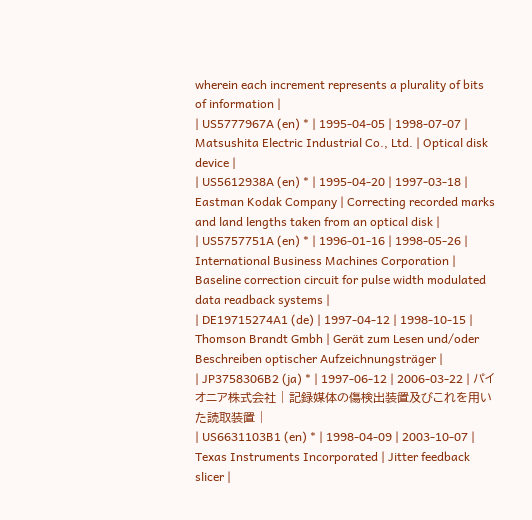wherein each increment represents a plurality of bits of information |
| US5777967A (en) * | 1995-04-05 | 1998-07-07 | Matsushita Electric Industrial Co., Ltd. | Optical disk device |
| US5612938A (en) * | 1995-04-20 | 1997-03-18 | Eastman Kodak Company | Correcting recorded marks and land lengths taken from an optical disk |
| US5757751A (en) * | 1996-01-16 | 1998-05-26 | International Business Machines Corporation | Baseline correction circuit for pulse width modulated data readback systems |
| DE19715274A1 (de) | 1997-04-12 | 1998-10-15 | Thomson Brandt Gmbh | Gerät zum Lesen und/oder Beschreiben optischer Aufzeichnungsträger |
| JP3758306B2 (ja) * | 1997-06-12 | 2006-03-22 | パイオニア株式会社 | 記録媒体の傷検出装置及びこれを用いた読取装置 |
| US6631103B1 (en) * | 1998-04-09 | 2003-10-07 | Texas Instruments Incorporated | Jitter feedback slicer |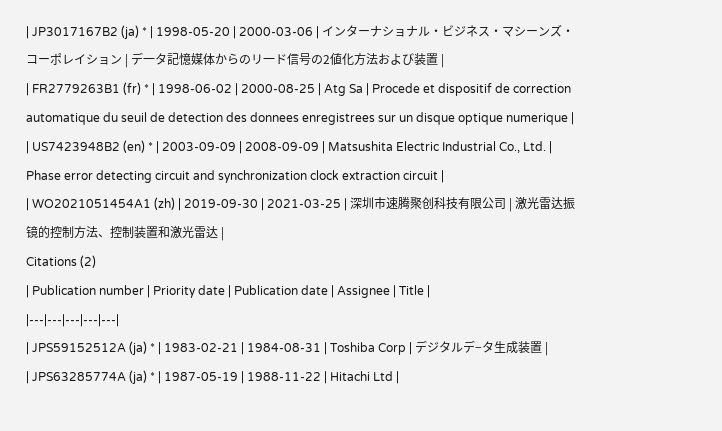| JP3017167B2 (ja) * | 1998-05-20 | 2000-03-06 | インターナショナル・ビジネス・マシーンズ・コーポレイション | デ一タ記憶媒体からのリ一ド信号の2値化方法および装置 |
| FR2779263B1 (fr) * | 1998-06-02 | 2000-08-25 | Atg Sa | Procede et dispositif de correction automatique du seuil de detection des donnees enregistrees sur un disque optique numerique |
| US7423948B2 (en) * | 2003-09-09 | 2008-09-09 | Matsushita Electric Industrial Co., Ltd. | Phase error detecting circuit and synchronization clock extraction circuit |
| WO2021051454A1 (zh) | 2019-09-30 | 2021-03-25 | 深圳市速腾聚创科技有限公司 | 激光雷达振镜的控制方法、控制装置和激光雷达 |
Citations (2)
| Publication number | Priority date | Publication date | Assignee | Title |
|---|---|---|---|---|
| JPS59152512A (ja) * | 1983-02-21 | 1984-08-31 | Toshiba Corp | デジタルデ−タ生成装置 |
| JPS63285774A (ja) * | 1987-05-19 | 1988-11-22 | Hitachi Ltd |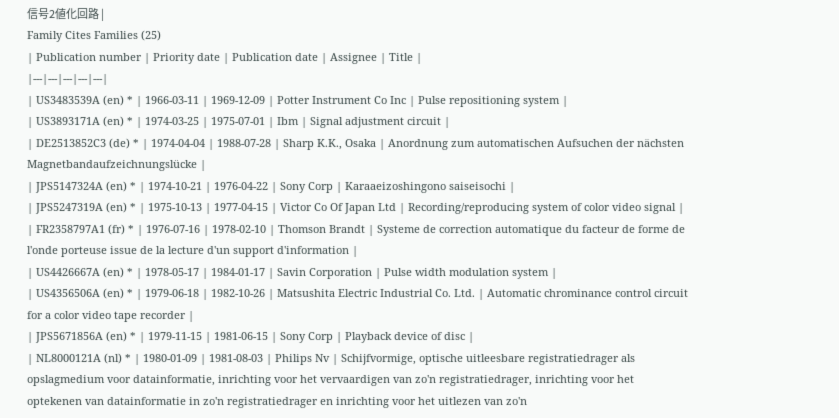信号2値化回路 |
Family Cites Families (25)
| Publication number | Priority date | Publication date | Assignee | Title |
|---|---|---|---|---|
| US3483539A (en) * | 1966-03-11 | 1969-12-09 | Potter Instrument Co Inc | Pulse repositioning system |
| US3893171A (en) * | 1974-03-25 | 1975-07-01 | Ibm | Signal adjustment circuit |
| DE2513852C3 (de) * | 1974-04-04 | 1988-07-28 | Sharp K.K., Osaka | Anordnung zum automatischen Aufsuchen der nächsten Magnetbandaufzeichnungslücke |
| JPS5147324A (en) * | 1974-10-21 | 1976-04-22 | Sony Corp | Karaaeizoshingono saiseisochi |
| JPS5247319A (en) * | 1975-10-13 | 1977-04-15 | Victor Co Of Japan Ltd | Recording/reproducing system of color video signal |
| FR2358797A1 (fr) * | 1976-07-16 | 1978-02-10 | Thomson Brandt | Systeme de correction automatique du facteur de forme de l'onde porteuse issue de la lecture d'un support d'information |
| US4426667A (en) * | 1978-05-17 | 1984-01-17 | Savin Corporation | Pulse width modulation system |
| US4356506A (en) * | 1979-06-18 | 1982-10-26 | Matsushita Electric Industrial Co. Ltd. | Automatic chrominance control circuit for a color video tape recorder |
| JPS5671856A (en) * | 1979-11-15 | 1981-06-15 | Sony Corp | Playback device of disc |
| NL8000121A (nl) * | 1980-01-09 | 1981-08-03 | Philips Nv | Schijfvormige, optische uitleesbare registratiedrager als opslagmedium voor datainformatie, inrichting voor het vervaardigen van zo'n registratiedrager, inrichting voor het optekenen van datainformatie in zo'n registratiedrager en inrichting voor het uitlezen van zo'n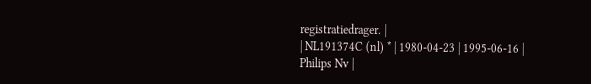registratiedrager. |
| NL191374C (nl) * | 1980-04-23 | 1995-06-16 | Philips Nv |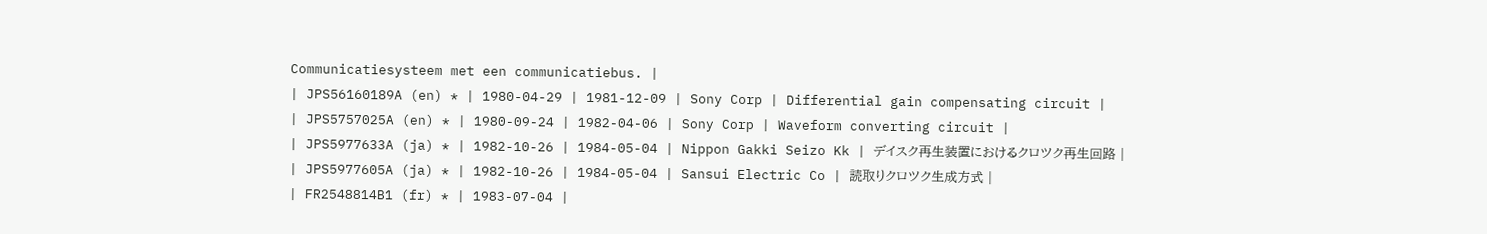Communicatiesysteem met een communicatiebus. |
| JPS56160189A (en) * | 1980-04-29 | 1981-12-09 | Sony Corp | Differential gain compensating circuit |
| JPS5757025A (en) * | 1980-09-24 | 1982-04-06 | Sony Corp | Waveform converting circuit |
| JPS5977633A (ja) * | 1982-10-26 | 1984-05-04 | Nippon Gakki Seizo Kk | デイスク再生装置におけるクロツク再生回路 |
| JPS5977605A (ja) * | 1982-10-26 | 1984-05-04 | Sansui Electric Co | 読取りクロツク生成方式 |
| FR2548814B1 (fr) * | 1983-07-04 |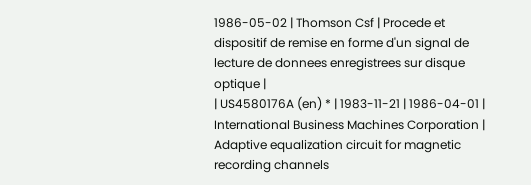1986-05-02 | Thomson Csf | Procede et dispositif de remise en forme d'un signal de lecture de donnees enregistrees sur disque optique |
| US4580176A (en) * | 1983-11-21 | 1986-04-01 | International Business Machines Corporation | Adaptive equalization circuit for magnetic recording channels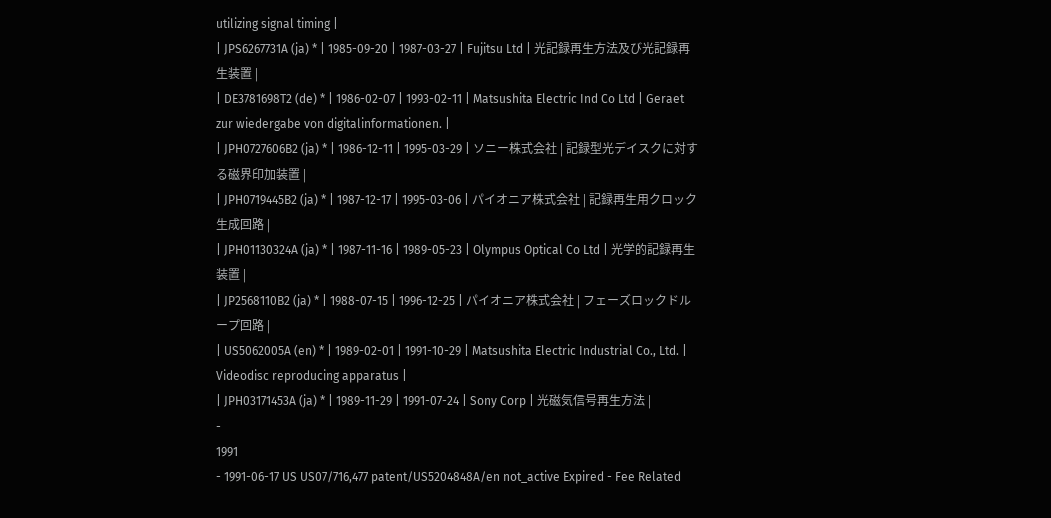utilizing signal timing |
| JPS6267731A (ja) * | 1985-09-20 | 1987-03-27 | Fujitsu Ltd | 光記録再生方法及び光記録再生装置 |
| DE3781698T2 (de) * | 1986-02-07 | 1993-02-11 | Matsushita Electric Ind Co Ltd | Geraet zur wiedergabe von digitalinformationen. |
| JPH0727606B2 (ja) * | 1986-12-11 | 1995-03-29 | ソニー株式会社 | 記録型光デイスクに対する磁界印加装置 |
| JPH0719445B2 (ja) * | 1987-12-17 | 1995-03-06 | パイオニア株式会社 | 記録再生用クロック生成回路 |
| JPH01130324A (ja) * | 1987-11-16 | 1989-05-23 | Olympus Optical Co Ltd | 光学的記録再生装置 |
| JP2568110B2 (ja) * | 1988-07-15 | 1996-12-25 | パイオニア株式会社 | フェーズロックドループ回路 |
| US5062005A (en) * | 1989-02-01 | 1991-10-29 | Matsushita Electric Industrial Co., Ltd. | Videodisc reproducing apparatus |
| JPH03171453A (ja) * | 1989-11-29 | 1991-07-24 | Sony Corp | 光磁気信号再生方法 |
-
1991
- 1991-06-17 US US07/716,477 patent/US5204848A/en not_active Expired - Fee Related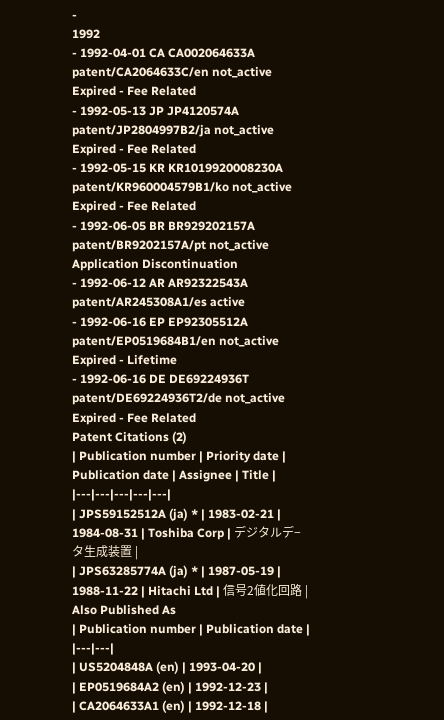-
1992
- 1992-04-01 CA CA002064633A patent/CA2064633C/en not_active Expired - Fee Related
- 1992-05-13 JP JP4120574A patent/JP2804997B2/ja not_active Expired - Fee Related
- 1992-05-15 KR KR1019920008230A patent/KR960004579B1/ko not_active Expired - Fee Related
- 1992-06-05 BR BR929202157A patent/BR9202157A/pt not_active Application Discontinuation
- 1992-06-12 AR AR92322543A patent/AR245308A1/es active
- 1992-06-16 EP EP92305512A patent/EP0519684B1/en not_active Expired - Lifetime
- 1992-06-16 DE DE69224936T patent/DE69224936T2/de not_active Expired - Fee Related
Patent Citations (2)
| Publication number | Priority date | Publication date | Assignee | Title |
|---|---|---|---|---|
| JPS59152512A (ja) * | 1983-02-21 | 1984-08-31 | Toshiba Corp | デジタルデ−タ生成装置 |
| JPS63285774A (ja) * | 1987-05-19 | 1988-11-22 | Hitachi Ltd | 信号2値化回路 |
Also Published As
| Publication number | Publication date |
|---|---|
| US5204848A (en) | 1993-04-20 |
| EP0519684A2 (en) | 1992-12-23 |
| CA2064633A1 (en) | 1992-12-18 |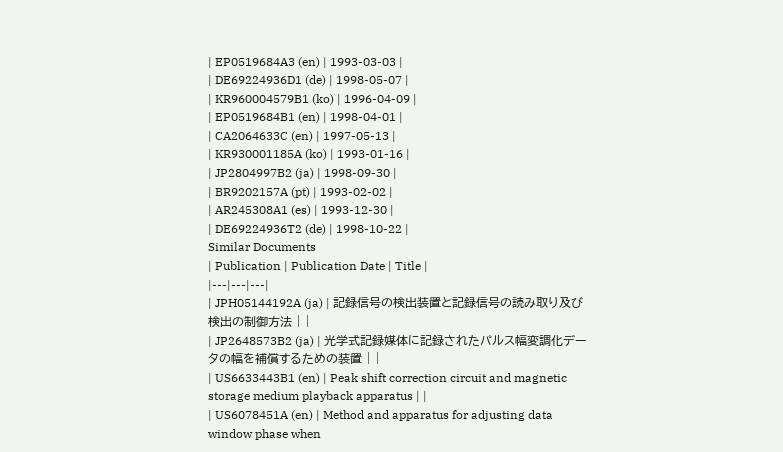| EP0519684A3 (en) | 1993-03-03 |
| DE69224936D1 (de) | 1998-05-07 |
| KR960004579B1 (ko) | 1996-04-09 |
| EP0519684B1 (en) | 1998-04-01 |
| CA2064633C (en) | 1997-05-13 |
| KR930001185A (ko) | 1993-01-16 |
| JP2804997B2 (ja) | 1998-09-30 |
| BR9202157A (pt) | 1993-02-02 |
| AR245308A1 (es) | 1993-12-30 |
| DE69224936T2 (de) | 1998-10-22 |
Similar Documents
| Publication | Publication Date | Title |
|---|---|---|
| JPH05144192A (ja) | 記録信号の検出装置と記録信号の読み取り及び検出の制御方法 | |
| JP2648573B2 (ja) | 光学式記録媒体に記録されたパルス幅変調化データの幅を補償するための装置 | |
| US6633443B1 (en) | Peak shift correction circuit and magnetic storage medium playback apparatus | |
| US6078451A (en) | Method and apparatus for adjusting data window phase when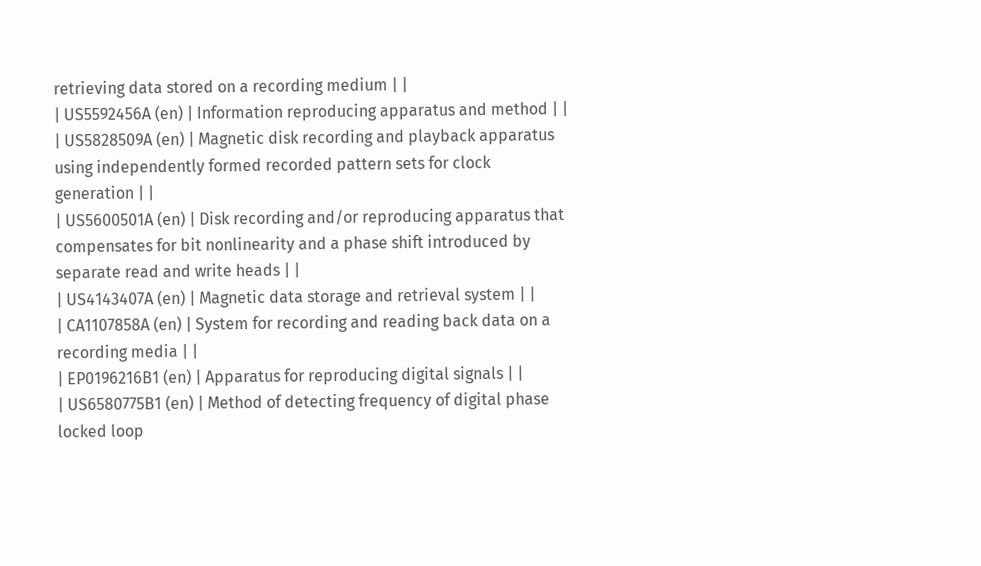retrieving data stored on a recording medium | |
| US5592456A (en) | Information reproducing apparatus and method | |
| US5828509A (en) | Magnetic disk recording and playback apparatus using independently formed recorded pattern sets for clock generation | |
| US5600501A (en) | Disk recording and/or reproducing apparatus that compensates for bit nonlinearity and a phase shift introduced by separate read and write heads | |
| US4143407A (en) | Magnetic data storage and retrieval system | |
| CA1107858A (en) | System for recording and reading back data on a recording media | |
| EP0196216B1 (en) | Apparatus for reproducing digital signals | |
| US6580775B1 (en) | Method of detecting frequency of digital phase locked loop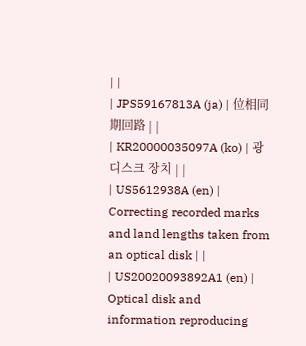| |
| JPS59167813A (ja) | 位相同期回路 | |
| KR20000035097A (ko) | 광디스크 장치 | |
| US5612938A (en) | Correcting recorded marks and land lengths taken from an optical disk | |
| US20020093892A1 (en) | Optical disk and information reproducing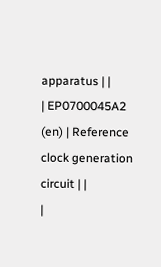apparatus | |
| EP0700045A2 (en) | Reference clock generation circuit | |
|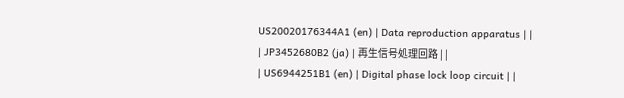US20020176344A1 (en) | Data reproduction apparatus | |
| JP3452680B2 (ja) | 再生信号処理回路 | |
| US6944251B1 (en) | Digital phase lock loop circuit | |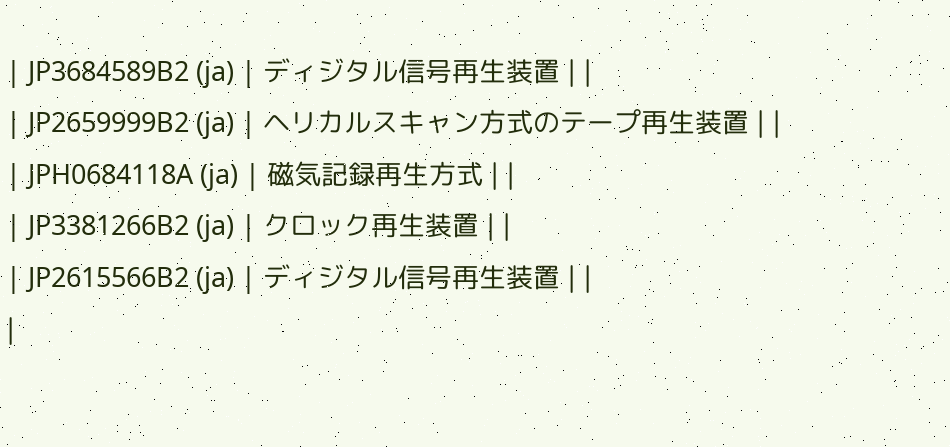| JP3684589B2 (ja) | ディジタル信号再生装置 | |
| JP2659999B2 (ja) | ヘリカルスキャン方式のテープ再生装置 | |
| JPH0684118A (ja) | 磁気記録再生方式 | |
| JP3381266B2 (ja) | クロック再生装置 | |
| JP2615566B2 (ja) | ディジタル信号再生装置 | |
|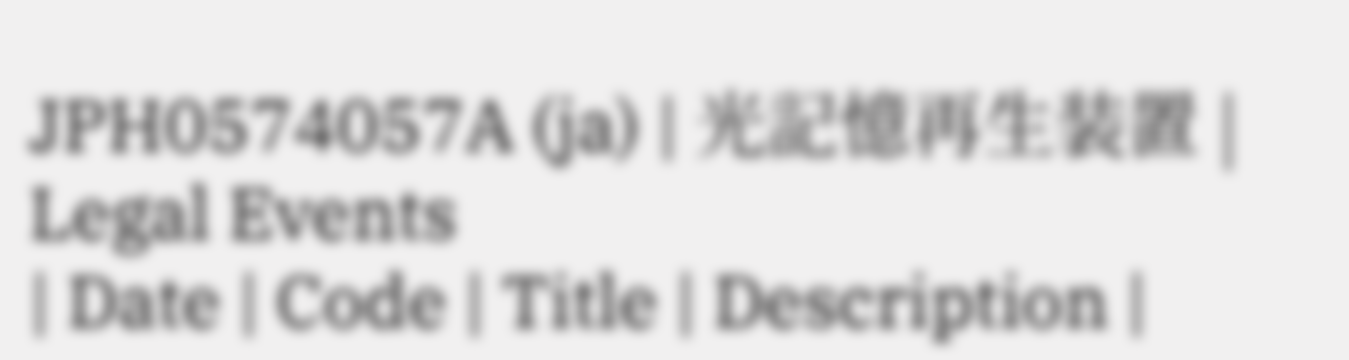JPH0574057A (ja) | 光記憶再生装置 |
Legal Events
| Date | Code | Title | Description |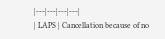|---|---|---|---|
| LAPS | Cancellation because of no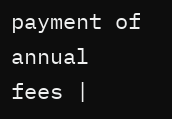payment of annual fees |